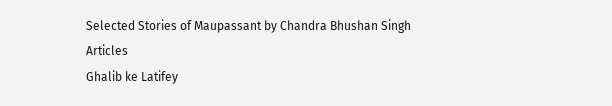Selected Stories of Maupassant by Chandra Bhushan Singh
Articles
Ghalib ke Latifey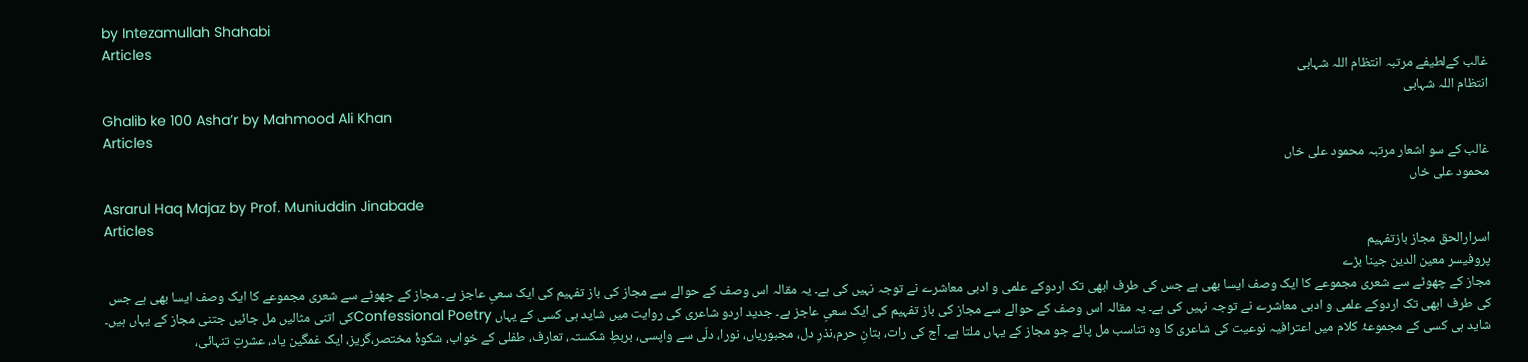by Intezamullah Shahabi
Articles
غالب کےلطیفے مرتبہ انتظام اللہ شہابی
انتظام اللہ شہابی
Ghalib ke 100 Asha’r by Mahmood Ali Khan
Articles
غالب کے سو اشعار مرتبہ محمود علی خاں
محمود علی خاں
Asrarul Haq Majaz by Prof. Muniuddin Jinabade
Articles
اسرارالحق مجاز بازتفہیم
پروفیسر معین الدین جینا بڑے
مجاز کے چھوٹے سے شعری مجموعے کا ایک وصف ایسا بھی ہے جس کی طرف ابھی تک اردوکے علمی و ادبی معاشرے نے توجہ نہیں کی ہے۔ یہ مقالہ اس وصف کے حوالے سے مجاز کی باز تفہیم کی ایک سعیِ عاجز ہے۔ مجاز کے چھوٹے سے شعری مجموعے کا ایک وصف ایسا بھی ہے جس کی طرف ابھی تک اردوکے علمی و ادبی معاشرے نے توجہ نہیں کی ہے۔ یہ مقالہ اس وصف کے حوالے سے مجاز کی باز تفہیم کی ایک سعیِ عاجز ہے۔ جدید اردو شاعری کی روایت میں شاید ہی کسی کے یہاں Confessional Poetryکی اتنی مثالیں مل جائیں جتنی مجاز کے یہاں ہیں۔ شاید ہی کسی کے مجموعۂ کلام میں اعترافیہ نوعیت کی شاعری کا وہ تناسب مل پائے جو مجاز کے یہاں ملتا ہے۔ آج کی رات، بتانِ حرم،نذرِ دل، مجبوریاں، نورا، دلّی سے واپسی، بربطِ شکستہ، تعارف، طفلی کے خواب، شکوۂ مختصر،گریز، ایک غمگین یاد، عشرتِ تنہائی،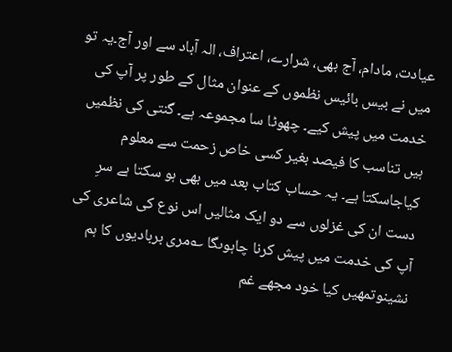عیادت، مادام، آج بھی، شرارے، اعتراف، الہ آباد سے اور آج۔یہ تو میں نے بیس بائیس نظموں کے عنوان مثال کے طور پر آپ کی خدمت میں پیش کیے۔ چھوٹا سا مجموعہ ہے۔ گنتی کی نظمیں ہیں تناسب کا فیصد بغیر کسی خاص زحمت سے معلوم کیاجاسکتا ہے۔ یہ حساب کتاب بعد میں بھی ہو سکتا ہے سرِ دست ان کی غزلوں سے دو ایک مثالیں اس نوع کی شاعری کی آپ کی خدمت میں پیش کرنا چاہوںگا ؎مری بربادیوں کا ہم نشینوتمھیں کیا خود مجھے غم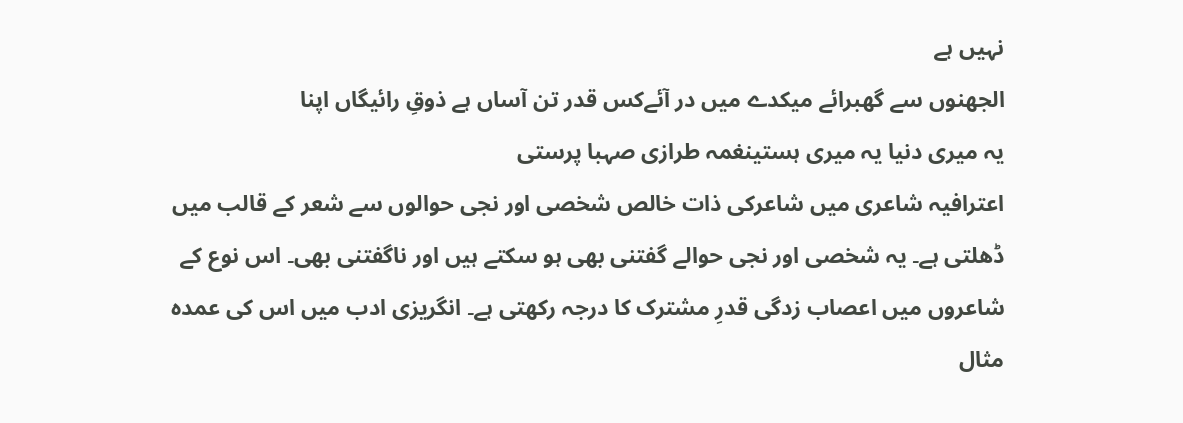نہیں ہے
الجھنوں سے گھبرائے میکدے میں در آئےکس قدر تن آساں ہے ذوقِ رائیگاں اپنا
یہ میری دنیا یہ میری ہستینغمہ طرازی صہبا پرستی
اعترافیہ شاعری میں شاعرکی ذات خالص شخصی اور نجی حوالوں سے شعر کے قالب میں ڈھلتی ہے۔ یہ شخصی اور نجی حوالے گفتنی بھی ہو سکتے ہیں اور ناگفتنی بھی۔ اس نوع کے شاعروں میں اعصاب زدگی قدرِ مشترک کا درجہ رکھتی ہے۔ انگریزی ادب میں اس کی عمدہ مثال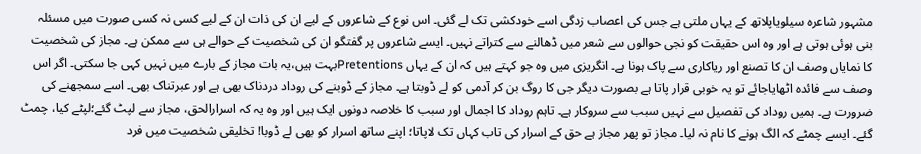مشہور شاعرہ سیلویاپلاتھ کے یہاں ملتی ہے جس کی اعصاب زدگی اسے خودکشی تک لے گئی۔ اس نوع کے شاعروں کے لیے ان کی ذات ان کے لیے کسی نہ کسی صورت میں مسئلہ بنی ہوئی ہوتی ہے اور وہ اس حقیقت کو نجی حوالوں سے شعر میں ڈھالنے سے کتراتے نہیں۔ ایسے شاعروں پر گفتگو ان کی شخصیت کے حوالے ہی سے ممکن ہے۔ مجاز کی شخصیت کا نمایاں وصف ان کا تصنع اور ریاکاری سے پاک ہونا ہے۔ انگریزی میں وہ جو کہتے ہیں کہ ان کے یہاں Pretentionsبہت ہیں،یہ بات مجاز کے بارے میں نہیں کہی جا سکتی۔ اگر اس وصف سے فائدہ اٹھایاجائے تو یہ خوبی قرار پاتا ہے بصورت دیگر جی کا روگ بن کر آدمی کو لے ڈوبتا ہے۔ مجاز کے ڈوبنے کی روداد دردناک بھی ہے اور عبرتناک بھی۔ اسے سمجھنے کی ضرورت ہے۔ ہمیں روداد کی تفصیل سے نہیں سبب سے سروکار ہے۔ تاہم روداد کا اجمال اور سبب کا خلاصہ دونوں ایک ہیں اور وہ یہ کہ اسرارالحق، مجاز سے لپٹ گئے؛لپٹے کیا، چمٹ گئے۔ ایسے چمٹے کہ الگ ہونے کا نام نہ لیا۔ مجاز تو پھر مجاز ہے حق کے اسرار کی تاب کہاں تک لاپاتا؛ اپنے ساتھ اسرار کو بھی لے ڈوبا! تخلیقی شخصیت میں فرد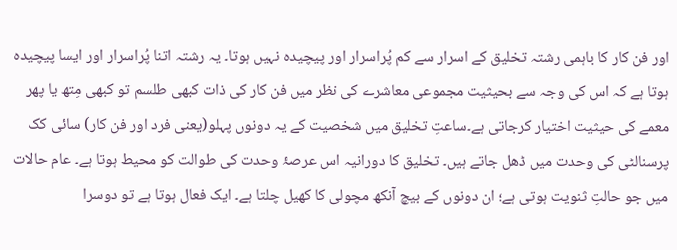اور فن کار کا باہمی رشتہ تخلیق کے اسرار سے کم پُراسرار اور پیچیدہ نہیں ہوتا۔ یہ رشتہ اتنا پُراسرار اور ایسا پیچیدہ ہوتا ہے کہ اس کی وجہ سے بحیثیت مجموعی معاشرے کی نظر میں فن کار کی ذات کبھی طلسم تو کبھی مِتھ یا پھر معمے کی حیثیت اختیار کرجاتی ہے۔ساعتِ تخلیق میں شخصیت کے یہ دونوں پہلو(یعنی فرد اور فن کار) سائی کک پرسنالٹی کی وحدت میں ڈھل جاتے ہیں۔ تخلیق کا دورانیہ اس عرصۂ وحدت کی طوالت کو محیط ہوتا ہے۔ عام حالات میں جو حالتِ ثنویت ہوتی ہے؛ ان دونوں کے بیچ آنکھ مچولی کا کھیل چلتا ہے۔ ایک فعال ہوتا ہے تو دوسرا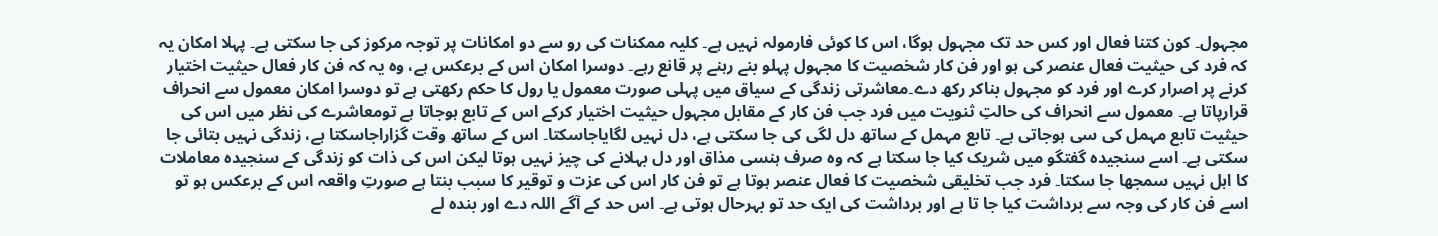مجہول۔ کون کتنا فعال اور کس حد تک مجہول ہوگا، اس کا کوئی فارمولہ نہیں ہے۔ کلیہ ممکنات کی رو سے دو امکانات پر توجہ مرکوز کی جا سکتی ہے۔ پہلا امکان یہ کہ فرد کی حیثیت فعال عنصر کی ہو اور فن کار شخصیت کا مجہول پہلو بنے رہنے پر قانع رہے۔ دوسرا امکان اس کے برعکس ہے، وہ یہ کہ فن کار فعال حیثیت اختیار کرنے پر اصرار کرے اور فرد کو مجہول بناکر رکھ دے۔معاشرتی زندگی کے سیاق میں پہلی صورت معمول یا رول کا حکم رکھتی ہے تو دوسرا امکان معمول سے انحراف قرارپاتا ہے۔ معمول سے انحراف کی حالتِ ثنویت میں فرد جب فن کار کے مقابل مجہول حیثیت اختیار کرکے اس کے تابع ہوجاتا ہے تومعاشرے کی نظر میں اس کی حیثیت تابع مہمل کی سی ہوجاتی ہے۔ تابع مہمل کے ساتھ دل لگی کی جا سکتی ہے، دل نہیں لگایاجاسکتا۔ اس کے ساتھ وقت گزاراجاسکتا ہے، زندگی نہیں بتائی جا سکتی ہے۔ اسے سنجیدہ گفتگو میں شریک کیا جا سکتا ہے کہ وہ صرف ہنسی مذاق اور دل بہلانے کی چیز نہیں ہوتا لیکن اس کی ذات کو زندگی کے سنجیدہ معاملات کا اہل نہیں سمجھا جا سکتا۔ فرد جب تخلیقی شخصیت کا فعال عنصر ہوتا ہے تو فن کار اس کی عزت و توقیر کا سبب بنتا ہے صورتِ واقعہ اس کے برعکس ہو تو اسے فن کار کی وجہ سے برداشت کیا جا تا ہے اور برداشت کی ایک حد تو بہرحال ہوتی ہے۔ اس حد کے آگے اللہ دے اور بندہ لے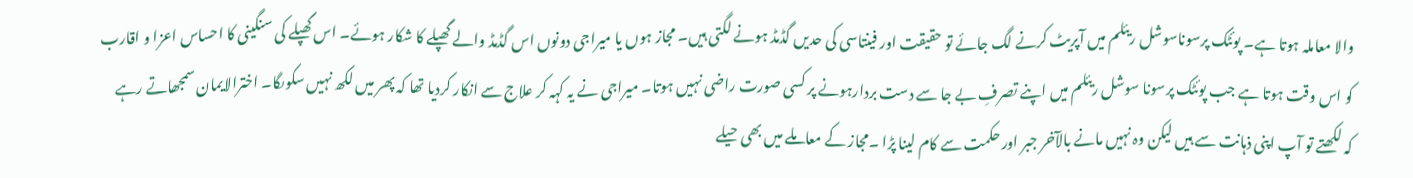والا معاملہ ہوتا ہے۔ پوئٹک پرسوناسوشل ریئلم میں آپریٹ کرنے لگ جائے تو حقیقت اور فینتاسی کی حدیں گڈمڈ ہونے لگتی ہیں۔ مجاز ہوں یا میراجی دونوں اس گڈمڈ والے گھپلے کا شکار ہوئے۔ اس گھپلے کی سنگینی کا احساس اعزا و اقارب کو اس وقت ہوتا ہے جب پوئٹک پرسونا سوشل ریئلم میں اپنے تصرفِ بے جا سے دست بردارہونے پر کسی صورت راضی نہیں ہوتا۔ میراجی نے یہ کہہ کر علاج سے انکار کردیا تھا کہ پھر میں لکھ نہیں سکوںگا۔ اخترالایمان سمجھاتے رہے کہ لکھتے تو آپ اپنی ذہانت سے ہیں لیکن وہ نہیں مانے بالآخر جبر اور حکمت سے کام لینا پڑا ۔مجاز کے معاملے میں بھی حیلے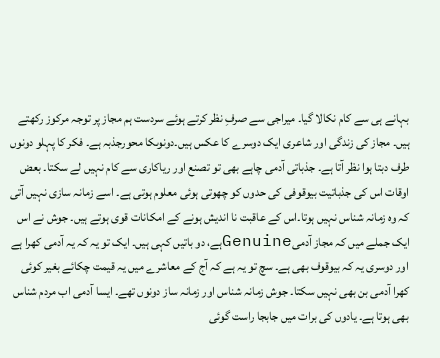بہانے ہی سے کام نکالا گیا۔ میراجی سے صرفِ نظر کرتے ہوئے سردست ہم مجاز پر توجہ مرکوز رکھتے ہیں۔ مجاز کی زندگی اور شاعری ایک دوسرے کا عکس ہیں۔دونوںکا محورجذبہ ہے۔ فکر کا پہلو دونوں طرف دبتا ہوا نظر آتا ہے۔ جذباتی آدمی چاہے بھی تو تصنع اور ریاکاری سے کام نہیں لے سکتا۔ بعض اوقات اس کی جذباتیت بیوقوفی کی حدوں کو چھوتی ہوئی معلوم ہوتی ہے۔ اسے زمانہ سازی نہیں آتی کہ وہ زمانہ شناس نہیں ہوتا۔اس کے عاقبت نا اندیش ہونے کے امکانات قوی ہوتے ہیں۔ جوش نے اس ایک جملے میں کہ مجاز آدمیGenuineہے، دو باتیں کہی ہیں۔ ایک تو یہ کہ یہ آدمی کھرا ہے اور دوسری یہ کہ بیوقوف بھی ہے۔ سچ تو یہ ہے کہ آج کے معاشرے میں یہ قیمت چکائے بغیر کوئی کھرا آدمی بن بھی نہیں سکتا۔ جوش زمانہ شناس اور زمانہ ساز دونوں تھے۔ ایسا آدمی اب مردم شناس بھی ہوتا ہے۔ یادوں کی برات میں جابجا راست گوئی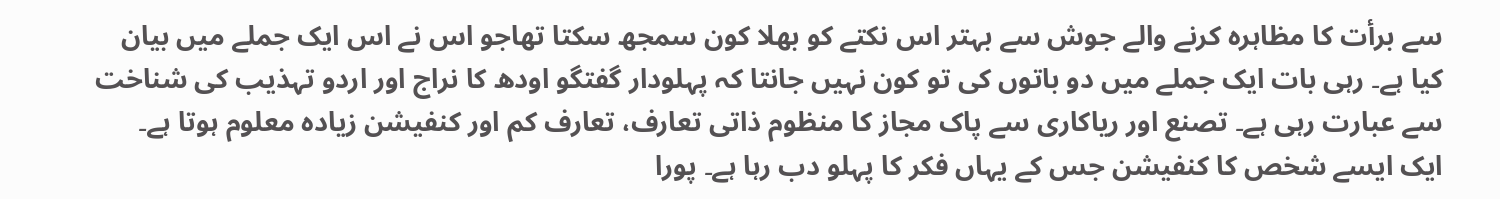سے برأت کا مظاہرہ کرنے والے جوش سے بہتر اس نکتے کو بھلا کون سمجھ سکتا تھاجو اس نے اس ایک جملے میں بیان کیا ہے۔ رہی بات ایک جملے میں دو باتوں کی تو کون نہیں جانتا کہ پہلودار گفتگو اودھ کا نراج اور اردو تہذیب کی شناخت سے عبارت رہی ہے۔ تصنع اور ریاکاری سے پاک مجاز کا منظوم ذاتی تعارف، تعارف کم اور کنفیشن زیادہ معلوم ہوتا ہے۔ ایک ایسے شخص کا کنفیشن جس کے یہاں فکر کا پہلو دب رہا ہے۔ پورا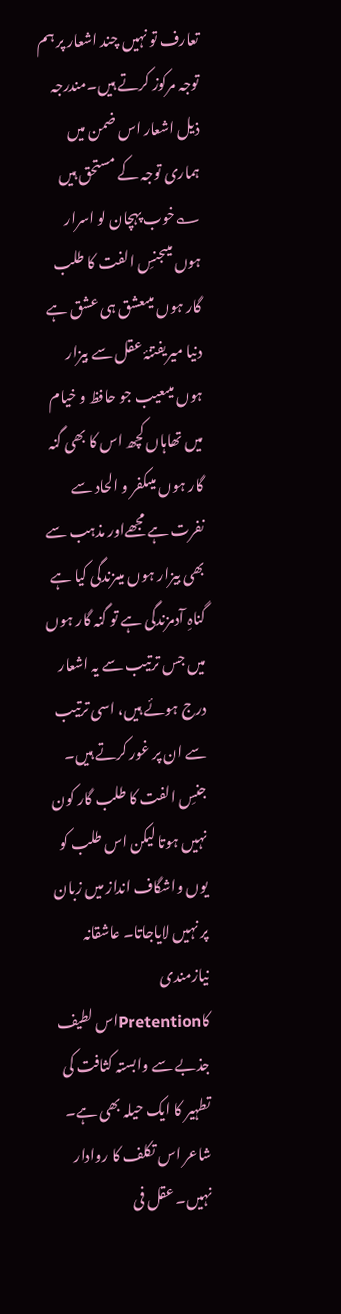تعارف تو نہیں چند اشعار پر ہم توجہ مرکوز کرتے ہیں۔مندرجہ ذیل اشعار اس ضمن میں ہماری توجہ کے مستحق ہیں ؎خوب پہچان لو اسرار ہوں میںجنسِ الفت کا طلب گار ہوں میںعشق ہی عشق ہے دنیا میریفتنۂ عقل سے بیزار ہوں میںعیب جو حافظ و خیام میں تھاہاں کچھ اس کا بھی گنہ گار ہوں میںکفر و الحاد سے نفرت ہے مجھےاور مذہب سے بھی بیزار ہوں میںزندگی کیا ہے گناہِ آدمزندگی ہے تو گنہ گار ہوں میں جس ترتیب سے یہ اشعار درج ہوئے ہیں، اسی ترتیب سے ان پر غور کرتے ہیں۔ جنسِ الفت کا طلب گار کون نہیں ہوتا لیکن اس طلب کو یوں واشگاف انداز میں زبان پر نہیں لایاجاتا۔ عاشقانہ نیازمندی کاPretentionاس لطیف جذبے سے وابستہ کثافت کی تطہیر کا ایک حیلہ بھی ہے۔ شاعر اس تکلف کا روادار نہیں۔ عقل فی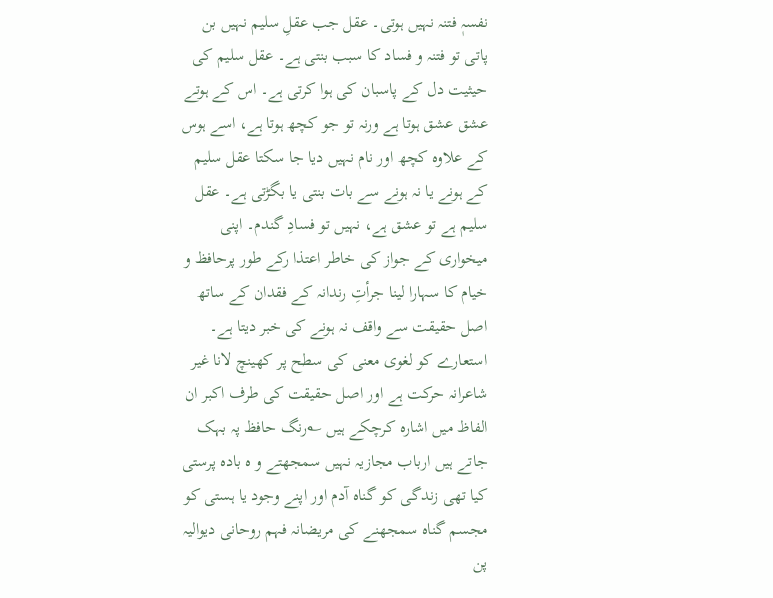نفسہٖ فتنہ نہیں ہوتی۔ عقل جب عقلِ سلیم نہیں بن پاتی تو فتنہ و فساد کا سبب بنتی ہے۔ عقل سلیم کی حیثیت دل کے پاسبان کی ہوا کرتی ہے۔ اس کے ہوتے عشق عشق ہوتا ہے ورنہ تو جو کچھ ہوتا ہے، اسے ہوس کے علاوہ کچھ اور نام نہیں دیا جا سکتا عقل سلیم کے ہونے یا نہ ہونے سے بات بنتی یا بگڑتی ہے۔ عقل سلیم ہے تو عشق ہے، نہیں تو فسادِ گندم۔ اپنی میخواری کے جواز کی خاطر اعتذا رکے طور پرحافظ و خیام کا سہارا لینا جرأتِ رندانہ کے فقدان کے ساتھ اصل حقیقت سے واقف نہ ہونے کی خبر دیتا ہے۔ استعارے کو لغوی معنی کی سطح پر کھینچ لانا غیر شاعرانہ حرکت ہے اور اصل حقیقت کی طرف اکبر ان الفاظ میں اشارہ کرچکے ہیں ؎رنگ حافظ پہ بہک جاتے ہیں ارباب مجازیہ نہیں سمجھتے و ہ بادہ پرستی کیا تھی زندگی کو گناہ آدم اور اپنے وجود یا ہستی کو مجسم گناہ سمجھنے کی مریضانہ فہم روحانی دیوالیہ پن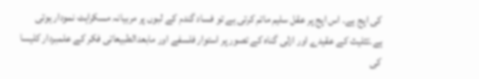کی اپج ہے۔ اس اپج پر عقل سلیم ماتم کرتی ہے تو فساد گندم کے لبوں پر مربیانہ مسکراہٹ نمودار ہوتی ہے۔تثلیث کے عقیدے اور ازلی گناہ کے تصور پر استوار فلسفے اور مابعدالطبیعاتی فکر کے علمبردار کلیسا کی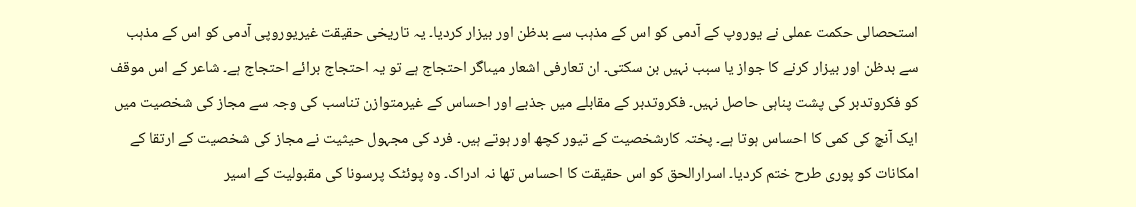استحصالی حکمت عملی نے یوروپ کے آدمی کو اس کے مذہب سے بدظن اور بیزار کردیا۔ یہ تاریخی حقیقت غیریوروپی آدمی کو اس کے مذہب سے بدظن اور بیزار کرنے کا جواز یا سبب نہیں بن سکتی۔ ان تعارفی اشعار میںاگر احتجاج ہے تو یہ احتجاج برائے احتجاج ہے۔ شاعر کے اس موقف کو فکروتدبر کی پشت پناہی حاصل نہیں۔ فکروتدبر کے مقابلے میں جذبے اور احساس کے غیرمتوازن تناسب کی وجہ سے مجاز کی شخصیت میں ایک آنچ کی کمی کا احساس ہوتا ہے۔ پختہ کارشخصیت کے تیور کچھ اور ہوتے ہیں۔ فرد کی مجہول حیثیت نے مجاز کی شخصیت کے ارتقا کے امکانات کو پوری طرح ختم کردیا۔ اسرارالحق کو اس حقیقت کا احساس تھا نہ ادراک۔ وہ پوئٹک پرسونا کی مقبولیت کے اسیر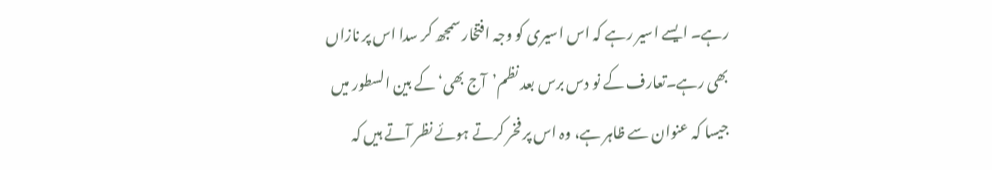رہے۔ ایسے اسیر رہے کہ اس اسیری کو وجہ افتخار سمجھ کر سدا اس پر نازاں بھی رہے۔تعارف کے نو دس برس بعد نظم’آج بھی‘ کے بین السطور میں جیسا کہ عنوان سے ظاہر ہے، وہ اس پر فخر کرتے ہوئے نظر آتے ہیں کہ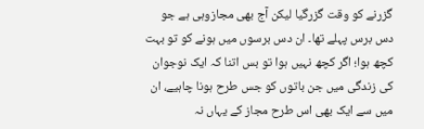گزرنے کو وقت گزرگیا لیکن آج بھی مجازوہی ہے جو دس برس پہلے تھا۔ ان دس برسوں میں ہونے کو تو بہت کچھ ہوا؛ اگر کچھ نہیں ہوا تو بس اتنا کہ ایک نوجوان کی زندگی میں جن باتوں کو جس طرح ہونا چاہیے، ان میں سے ایک بھی اس طرح مجاز کے یہاں نہ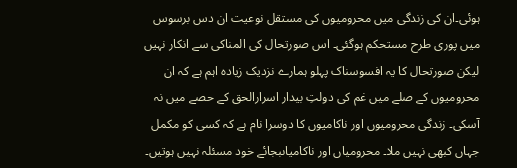ہوئی۔ان کی زندگی میں محرومیوں کی مستقل نوعیت ان دس برسوس میں پوری طرح مستحکم ہوگئی۔ اس صورتحال کی المناکی سے انکار نہیں لیکن صورتحال کا یہ افسوسناک پہلو ہمارے نزدیک زیادہ اہم ہے کہ ان محرومیوں کے صلے میں غم کی دولتِ بیدار اسرارالحق کے حصے میں نہ آسکی۔ زندگی محرومیوں اور ناکامیوں کا دوسرا نام ہے کہ کسی کو مکمل جہاں کبھی نہیں ملا۔ محرومیاں اور ناکامیاںبجائے خود مسئلہ نہیں ہوتیں۔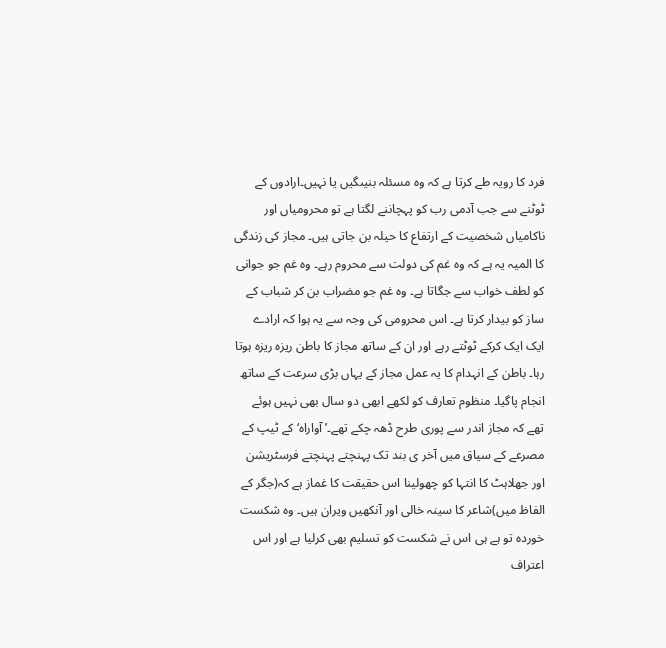فرد کا رویہ طے کرتا ہے کہ وہ مسئلہ بنیںگیں یا نہیں۔ارادوں کے ٹوٹنے سے جب آدمی رب کو پہچاننے لگتا ہے تو محرومیاں اور ناکامیاں شخصیت کے ارتفاع کا حیلہ بن جاتی ہیں۔ مجاز کی زندگی کا المیہ یہ ہے کہ وہ غم کی دولت سے محروم رہے۔ وہ غم جو جوانی کو لطف خواب سے جگاتا ہے۔ وہ غم جو مضراب بن کر شباب کے ساز کو بیدار کرتا ہے۔ اس محرومی کی وجہ سے یہ ہوا کہ ارادے ایک ایک کرکے ٹوٹتے رہے اور ان کے ساتھ مجاز کا باطن ریزہ ریزہ ہوتا رہا۔ باطن کے انہدام کا یہ عمل مجاز کے یہاں بڑی سرعت کے ساتھ انجام پاگیا۔ منظوم تعارف کو لکھے ابھی دو سال بھی نہیں ہوئے تھے کہ مجاز اندر سے پوری طرح ڈھہ چکے تھے۔’ آواراہ‘ کے ٹیپ کے مصرعے کے سیاق میں آخر ی بند تک پہنچتے پہنچتے فرسٹریشن اور جھلاہٹ کا انتہا کو چھولینا اس حقیقت کا غماز ہے کہ(جگر کے الفاظ میں)شاعر کا سینہ خالی اور آنکھیں ویران ہیں۔ وہ شکست خوردہ تو ہے ہی اس نے شکست کو تسلیم بھی کرلیا ہے اور اس اعتراف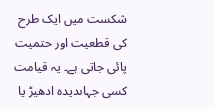شکست میں ایک طرح کی قطعیت اور حتمیت پائی جاتی ہے۔ یہ قیامت کسی جہاںدیدہ ادھیڑ یا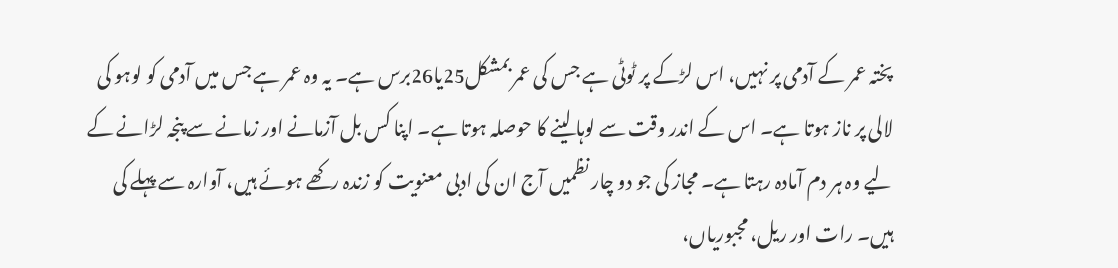پختہ عمر کے آدمی پر نہیں، اس لڑکے پر ٹوٹی ہے جس کی عمر بمشکل25یا26برس ہے۔ یہ وہ عمر ہے جس میں آدمی کو لوہو کی لالی پر ناز ہوتا ہے۔ اس کے اندر وقت سے لوہا لینے کا حوصلہ ہوتا ہے۔ اپنا کس بل آزمانے اور زمانے سے پنجہ لڑانے کے لیے وہ ہر دم آمادہ رہتا ہے۔ مجاز کی جو دو چار نظمیں آج ان کی ادبی معنویت کو زندہ رکھے ہوئے ہیں، آوارہ سے پہلے کی ہیں۔ رات اور ریل، مجبوریاں،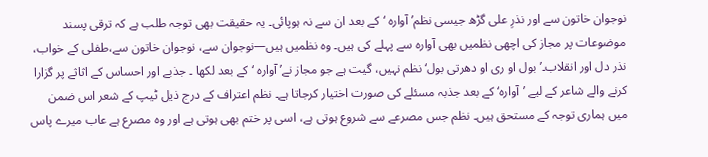نوجوان خاتون سے اور نذرِ علی گڑھ جیسی نظم’ آوارہ ‘کے بعد ان سے نہ ہوپائی۔ یہ حقیقت بھی توجہ طلب ہے کہ ترقی پسند موضوعات پر مجاز کی اچھی نظمیں بھی آوارہ سے پہلے کی ہیں۔ وہ نظمیں ہیں—نوجوان سے، نوجوان خاتون سے،طفلی کے خواب، نذر دل اور انقلاب۔’ بول او ری او دھرتی بول‘ نظم نہیں، گیت ہے جو مجاز نے’ آوارہ ‘کے بعد لکھا ۔ جذبے اور احساس کے اثاثے پر گزارا کرنے والے شاعر کے لیے ’آوارہ‘ کے بعد جذبہ مسئلے کی صورت اختیار کرجاتا ہے۔ نظم اعتراف کے درج ذیل ٹیپ کے شعر اس ضمن میں ہماری توجہ کے مستحق ہیں۔ نظم جس مصرعے سے شروع ہوتی ہے، اسی پر ختم بھی ہوتی ہے اور وہ مصرع ہے عاب میرے پاس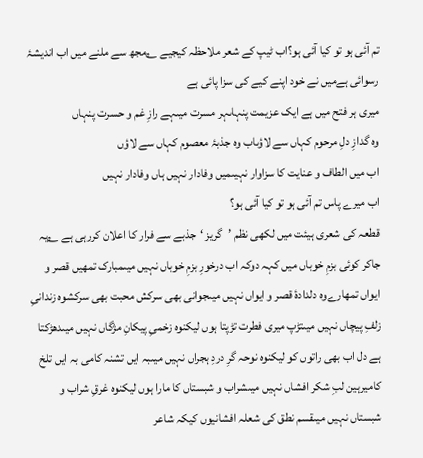تم آئی ہو تو کیا آئی ہو؟اب ٹیپ کے شعر ملاحظہ کیجیے ؎مجھ سے ملنے میں اب اندیشۂ رسوائی ہےمیں نے خود اپنے کیے کی سزا پائی ہے
میری ہر فتح میں ہے ایک عزیمت پنہاںہر مسرت میںہے رازِ غم و حسرت پنہاں
وہ گدازِ دلِ مرحوم کہاں سے لاؤںاب وہ جذبۂ معصوم کہاں سے لاؤں
اب میں الطاف و عنایت کا سزاوار نہیںمیں وفادار نہیں ہاں وفادار نہیں
اب میرے پاس تم آئی ہو تو کیا آئی ہو؟
قطعہ کی شعری ہیئت میں لکھی نظم ’گریز ‘جذبے سے فرار کا اعلان کررہی ہے ؎یہ جاکر کوئی بزمِ خوباں میں کہہ دوکہ اب درخورِ بزمِ خوباں نہیں میںمبارک تمھیں قصر و ایواں تمھارےوہ دلدادۂ قصر و ایواں نہیں میںجوانی بھی سرکش محبت بھی سرکشوہ زندانیِ زلفِ پیچاں نہیں میںتڑپ میری فطرت تڑپتا ہوں لیکنوہ زخمیِ پیکانِ مژگاں نہیں میںدھڑکتا ہے دل اب بھی راتوں کو لیکنوہ نوحہ گرِ دردِ ہجراں نہیں میںبہ ایں تشنہ کامی بہ ایں تلخ کامیرہین لبِ شکر افشاں نہیں میںشراب و شبستاں کا مارا ہوں لیکنوہ غرقِ شراب و شبستاں نہیں میںقسم نطق کی شعلہ افشانیوں کیکہ شاعر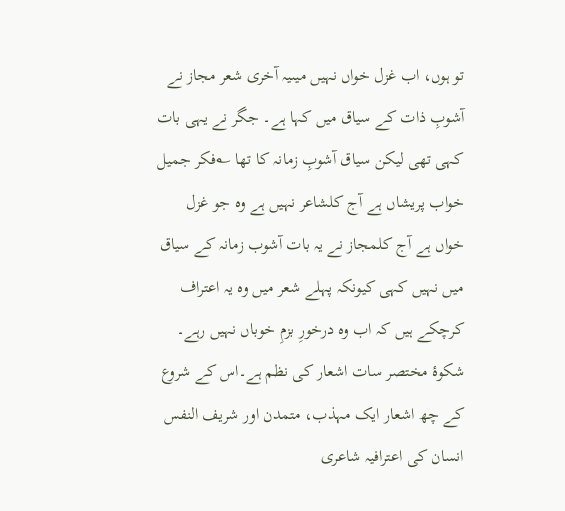تو ہوں، اب غزل خواں نہیں میںیہ آخری شعر مجاز نے آشوبِ ذات کے سیاق میں کہا ہے۔ جگر نے یہی بات کہی تھی لیکن سیاق آشوبِ زمانہ کا تھا ؎فکر جمیل خواب پریشاں ہے آج کلشاعر نہیں ہے وہ جو غزل خواں ہے آج کلمجاز نے یہ بات آشوب زمانہ کے سیاق میں نہیں کہی کیونکہ پہلے شعر میں وہ یہ اعتراف کرچکے ہیں کہ اب وہ درخورِ بزمِ خوباں نہیں رہے۔ شکوۂ مختصر سات اشعار کی نظم ہے۔اس کے شروع کے چھ اشعار ایک مہذب، متمدن اور شریف النفس انسان کی اعترافیہ شاعری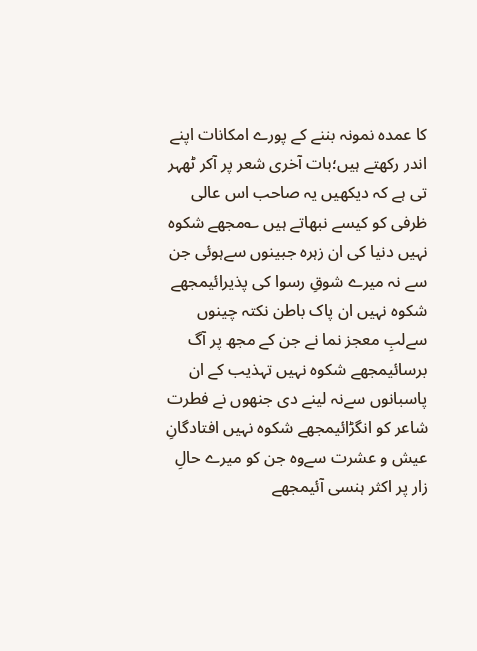کا عمدہ نمونہ بننے کے پورے امکانات اپنے اندر رکھتے ہیں؛بات آخری شعر پر آکر ٹھہر تی ہے کہ دیکھیں یہ صاحب اس عالی ظرفی کو کیسے نبھاتے ہیں ؎مجھے شکوہ نہیں دنیا کی ان زہرہ جبینوں سےہوئی جن سے نہ میرے شوقِ رسوا کی پذیرائیمجھے شکوہ نہیں ان پاک باطن نکتہ چینوں سےلبِ معجز نما نے جن کے مجھ پر آگ برسائیمجھے شکوہ نہیں تہذیب کے ان پاسبانوں سےنہ لینے دی جنھوں نے فطرت شاعر کو انگڑائیمجھے شکوہ نہیں افتادگانِ عیش و عشرت سےوہ جن کو میرے حالِ زار پر اکثر ہنسی آئیمجھے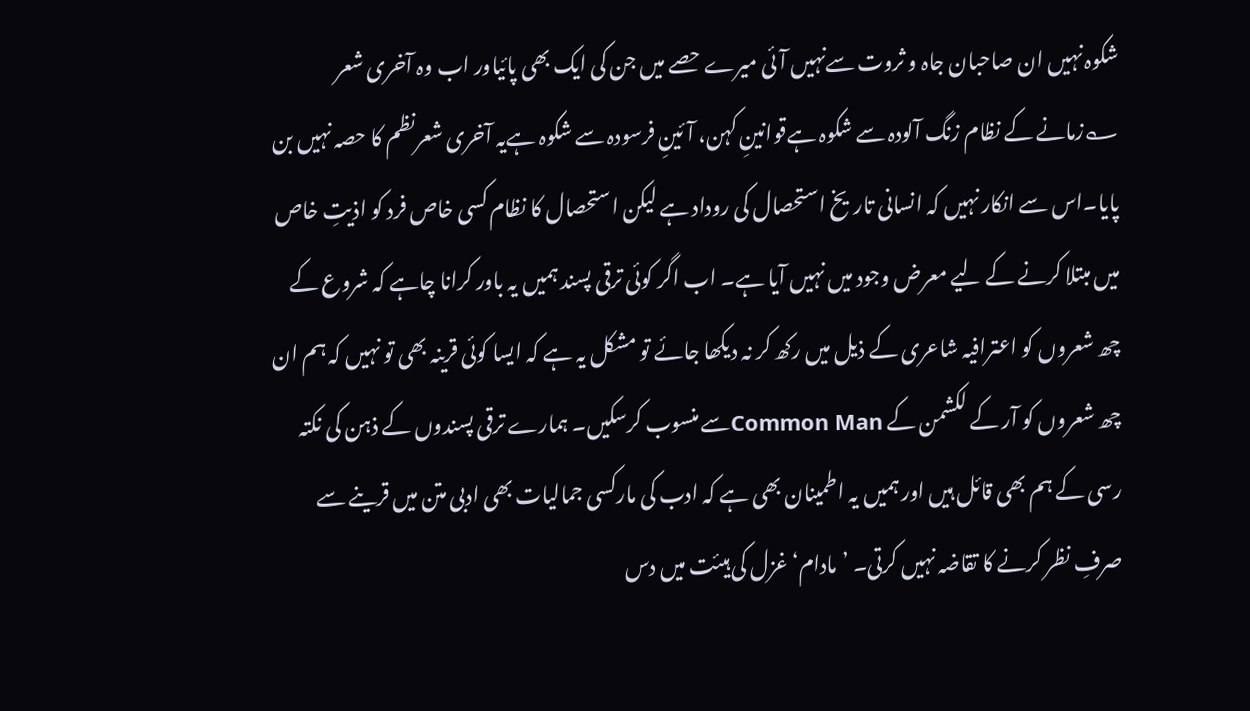شکوہ نہیں ان صاحبان جاہ و ثروت سےنہیں آئی میرے حصے میں جن کی ایک بھی پائیاور اب وہ آخری شعر ؎زمانے کے نظام زنگ آلودہ سے شکوہ ہےقوانینِ کہن، آئینِ فرسودہ سے شکوہ ہےیہ آخری شعرنظم کا حصہ نہیں بن پایا۔اس سے انکار نہیں کہ انسانی تاریخ استحصال کی روداد ہے لیکن استحصال کا نظام کسی خاص فرد کو اذیتِ خاص میں مبتلا کرنے کے لیے معرض وجود میں نہیں آیا ہے۔ اب اگر کوئی ترقی پسند ہمیں یہ باور کرانا چاہے کہ شروع کے چھ شعروں کو اعترافیہ شاعری کے ذیل میں رکھ کر نہ دیکھا جائے تو مشکل یہ ہے کہ ایسا کوئی قرینہ بھی تو نہیں کہ ہم ان چھ شعروں کو آر کے لکشمن کے Common Manسے منسوب کرسکیں۔ ہمارے ترقی پسندوں کے ذہن کی نکتہ رسی کے ہم بھی قائل ہیں اور ہمیں یہ اطمینان بھی ہے کہ ادب کی مارکسی جمالیات بھی ادبی متن میں قرینے سے صرفِ نظر کرنے کا تقاضہ نہیں کرتی۔ ’مادام‘ غزل کی ہیئت میں دس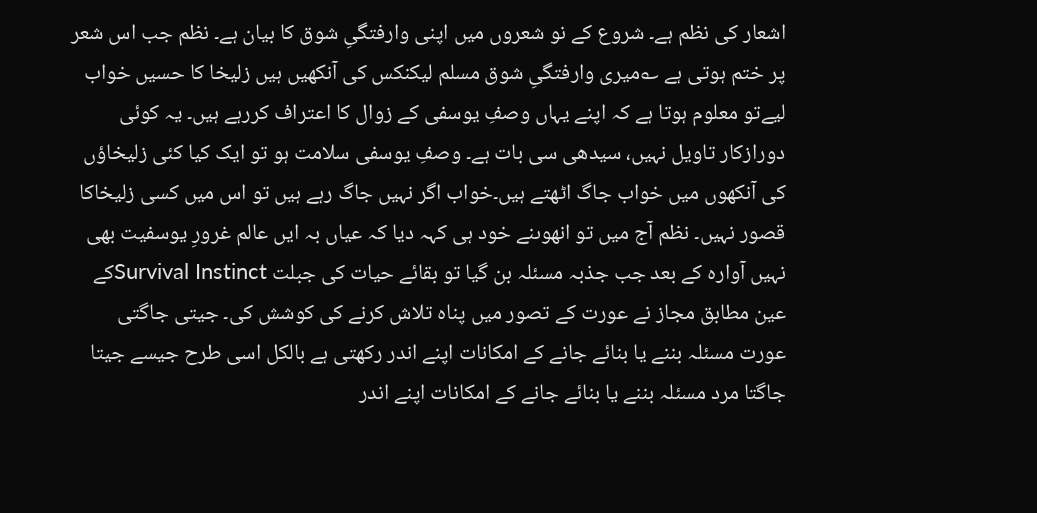اشعار کی نظم ہے۔ شروع کے نو شعروں میں اپنی وارفتگیِ شوق کا بیان ہے۔ نظم جب اس شعر پر ختم ہوتی ہے ؎میری وارفتگیِ شوق مسلم لیکنکس کی آنکھیں ہیں زلیخا کا حسیں خواب لیےتو معلوم ہوتا ہے کہ اپنے یہاں وصفِ یوسفی کے زوال کا اعتراف کررہے ہیں۔ یہ کوئی دورازکار تاویل نہیں، سیدھی سی بات ہے۔ وصفِ یوسفی سلامت ہو تو ایک کیا کئی زلیخاؤں کی آنکھوں میں خواب جاگ اٹھتے ہیں۔خواب اگر نہیں جاگ رہے ہیں تو اس میں کسی زلیخاکا قصور نہیں۔ نظم آج میں تو انھوںنے خود ہی کہہ دیا کہ عیاں بہ ایں عالم غرورِ یوسفیت بھی نہیں آوارہ کے بعد جب جذبہ مسئلہ بن گیا تو بقائے حیات کی جبلت Survival Instinctکے عین مطابق مجاز نے عورت کے تصور میں پناہ تلاش کرنے کی کوشش کی۔ جیتی جاگتی عورت مسئلہ بننے یا بنائے جانے کے امکانات اپنے اندر رکھتی ہے بالکل اسی طرح جیسے جیتا جاگتا مرد مسئلہ بننے یا بنائے جانے کے امکانات اپنے اندر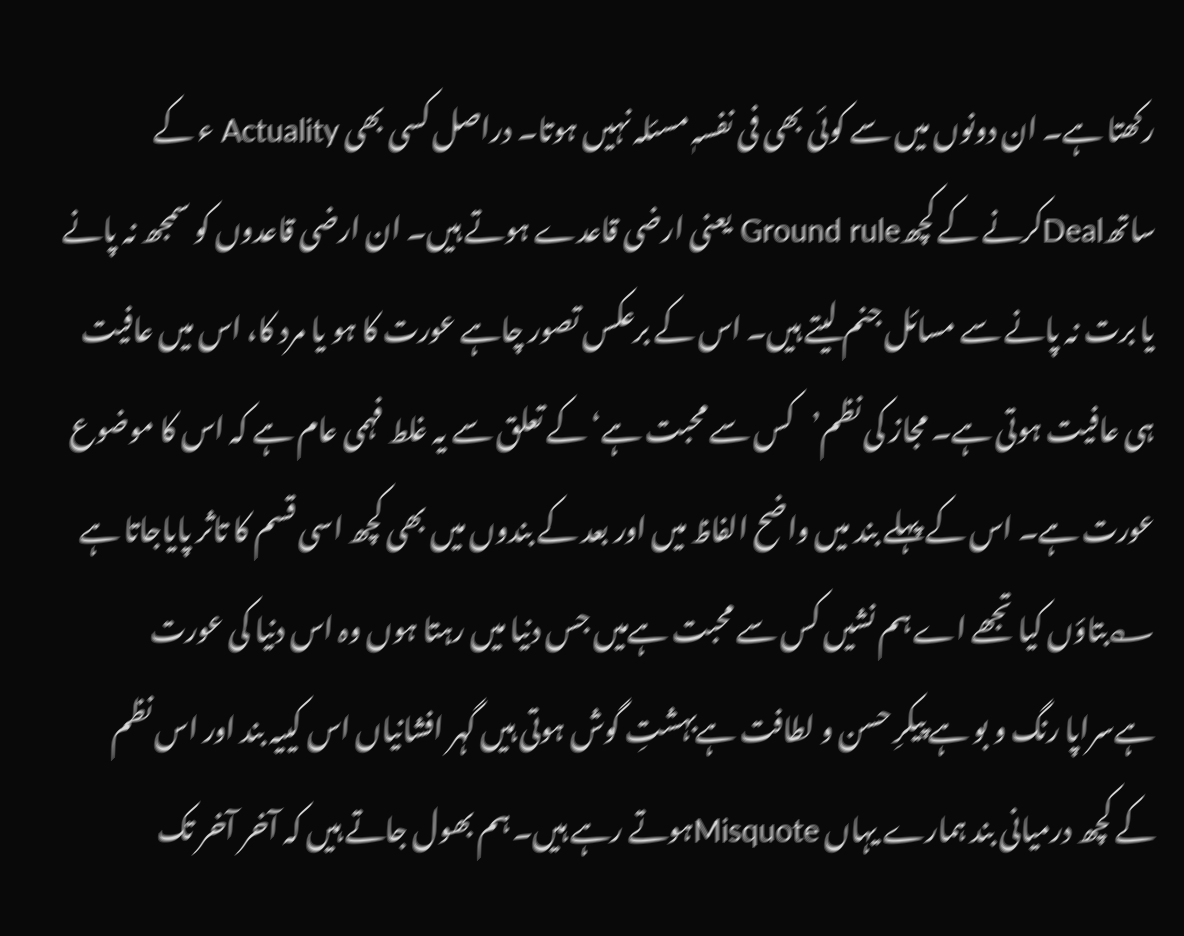رکھتا ہے۔ ان دونوں میں سے کوئی بھی فی نفسہٖ مسئلہ نہیں ہوتا۔ دراصل کسی بھی Actuality ء کے ساتھDealکرنے کے کچھGround rule یعنی ارضی قاعدے ہوتے ہیں۔ ان ارضی قاعدوں کو سمجھ نہ پانے یا برت نہ پانے سے مسائل جنم لیتے ہیں۔ اس کے برعکس تصور چاہے عورت کا ہو یا مرد کا، اس میں عافیت ہی عافیت ہوتی ہے۔ مجاز کی نظم’کس سے محبت ہے‘ کے تعلق سے یہ غلط فہمی عام ہے کہ اس کا موضوع عورت ہے۔ اس کے پہلے بند میں واضح الفاظ میں اور بعد کے بندوں میں بھی کچھ اسی قسم کا تاثر پایاجاتا ہے ؎بتاؤں کیا تجھے اے ہم نشیں کس سے محبت ہےمیں جس دنیا میں رہتا ہوں وہ اس دنیا کی عورت ہےسراپا رنگ و بو ہے پیکرِ حسن و لطافت ہےبہشتِ گوش ہوتی ہیں گہر افشانیاں اس کییہ بند اور اس نظم کے کچھ درمیانی بند ہمارے یہاں Misquoteہوتے رہے ہیں۔ ہم بھول جاتے ہیں کہ آخر آخر تک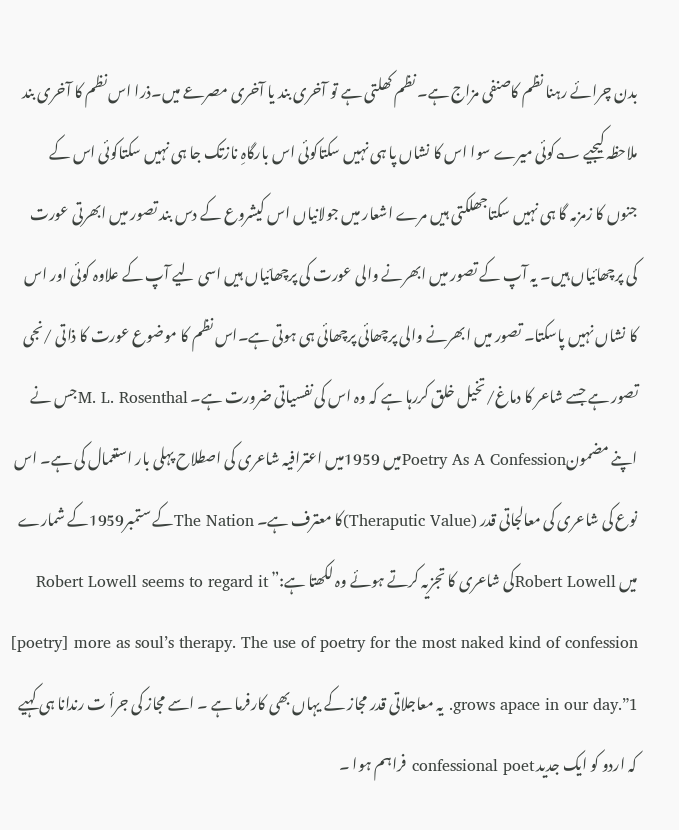بدن چرائے رہنا نظم کاصنفی مزاج ہے۔ نظم کھلتی ہے تو آخری بند یا آخری مصرعے میں۔ذرا اس نظم کا آخری بند ملاحظہ کیجیے ؎کوئی میرے سوا اس کا نشاں پا ہی نہیں سکتاکوئی اس بارگاہِ نازتک جا ہی نہیں سکتاکوئی اس کے جنوں کا زمزمہ گا ہی نہیں سکتاجھلکتی ہیں مرے اشعار میں جولانیاں اس کیشروع کے دس بند تصور میں ابھرتی عورت کی پرچھائیاں ہیں۔ یہ آپ کے تصور میں ابھرنے والی عورت کی پرچھائیاں ہیں اسی لیے آپ کے علاوہ کوئی اور اس کا نشاں نہیں پاسکتا۔ تصور میں ابھرنے والی پرچھائی پرچھائی ہی ہوتی ہے۔اس نظم کا موضوع عورت کا ذاتی /نجی تصور ہے جسے شاعر کا دماغ/تخیل خلق کررہا ہے کہ وہ اس کی نفسیاتی ضرورت ہے۔ M. L. Rosenthalجس نے اپنے مضمونPoetry As A Confessionمیں 1959میں اعترافیہ شاعری کی اصطلاح پہلی بار استعمال کی ہے۔ اس نوع کی شاعری کی معالجاتی قدر (Theraputic Value)کا معترف ہے۔ The Nationکے ستمبر1959کے شمارے میں Robert Lowellکی شاعری کا تجزیہ کرتے ہوئے وہ لکھتا ہے:” Robert Lowell seems to regard it [poetry] more as soul’s therapy. The use of poetry for the most naked kind of confession grows apace in our day.”1. یہ معاجلاتی قدر مجاز کے یہاں بھی کارفرما ہے ۔ اسے مجاز کی جرأ ت رندانا ہی کہیے کہ اردو کو ایک جدید confessional poet فراہم ہوا ۔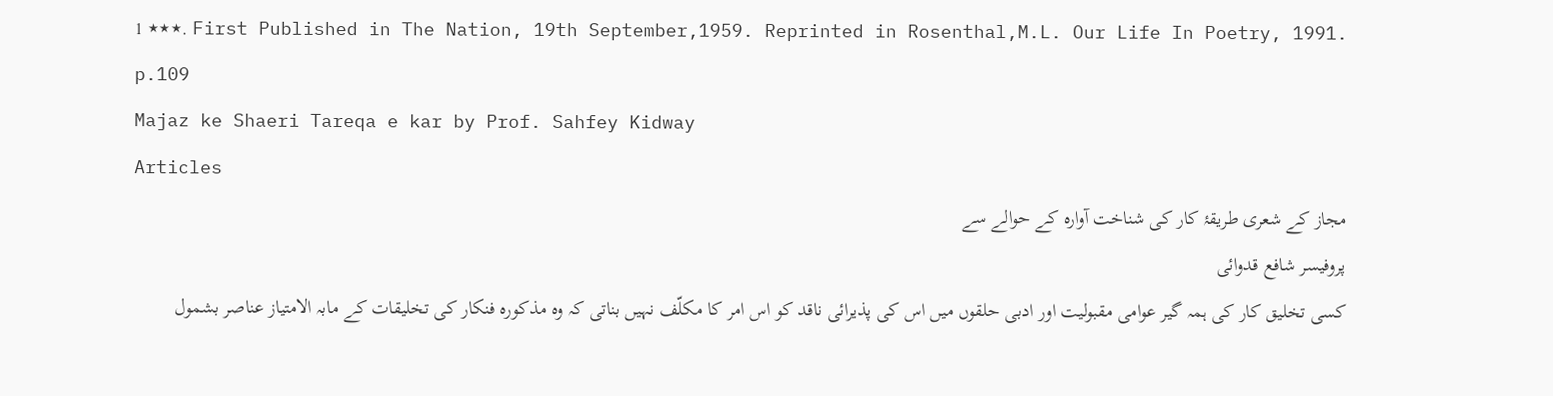٭٭٭ 1. First Published in The Nation, 19th September,1959. Reprinted in Rosenthal,M.L. Our Life In Poetry, 1991. p.109
Majaz ke Shaeri Tareqa e kar by Prof. Sahfey Kidway
Articles
مجاز کے شعری طریقۂ کار کی شناخت آوارہ کے حوالے سے
پروفیسر شافع قدوائی
کسی تخلیق کار کی ہمہ گیر عوامی مقبولیت اور ادبی حلقوں میں اس کی پذیرائی ناقد کو اس امر کا مکلّف نہیں بناتی کہ وہ مذکورہ فنکار کی تخلیقات کے مابہ الامتیاز عناصر بشمول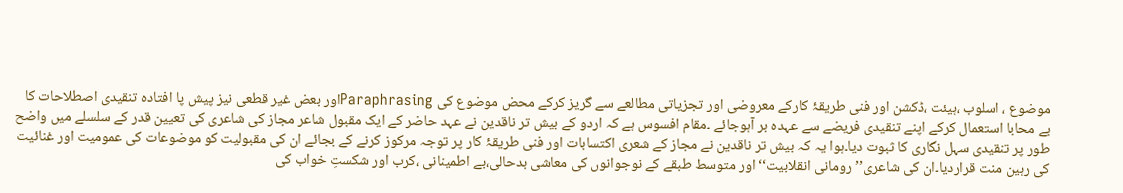موضوع ، اسلوب ،ہیئت ،ڈکشن اور فنی طریقۂ کارکے معروضی اور تجزیاتی مطالعے سے گریز کرکے محض موضوع کی Paraphrasingاور بعض غیر قطعی نیز پیش پا افتادہ تنقیدی اصطلاحات کا بے محابا استعمال کرکے اپنے تنقیدی فریضے سے عہدہ بر آہوجائے ۔مقام افسوس ہے کہ اردو کے بیش تر ناقدین نے عہد حاضر کے ایک مقبول شاعر مجاز کی شاعری کی تعیین قدر کے سلسلے میں واضح طور پر تنقیدی سہل نگاری کا ثبوت دیا۔ہوا یہ کہ بیش تر ناقدین نے مجاز کے شعری اکتسابات اور فنی طریقۂ کار پر توجہ مرکوز کرنے کے بجائے ان کی مقبولیت کو موضوعات کی عمومیت اور غنائیت کی رہین منت قراردیا۔ان کی شاعری’’رومانی انقلابیت‘‘اور متوسط طبقے کے نوجوانوں کی معاشی بدحالی،بے اطمینانی ،کرب اور شکستِ خواب کی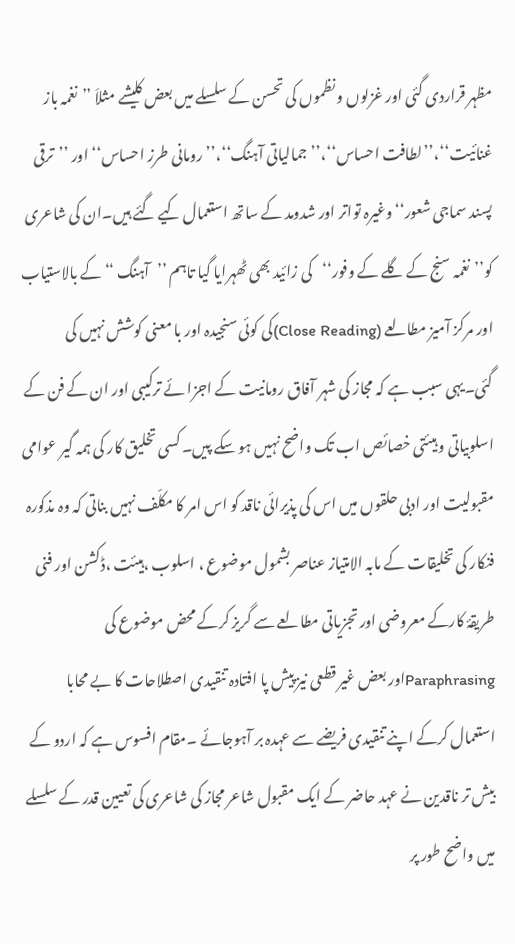مظہر قراردی گئی اور غزلوں و نظموں کی تحسن کے سلسلے میں بعض کلیشے مثلاَ ’’نغمہ باز غنائیت‘‘،’’لطافت احساس‘‘،’’جمالیاتی آہنگ‘‘،’’رومانی طرز احساس‘‘اور ’’ترقی پسند سماجی شعور‘‘وغیرہ تواتر اور شدومد کے ساتھ استعمال کیے گئے ہیں۔ان کی شاعری کو’’نغمہ سنج کے گلے کے وفور‘‘کی زائید بھی ٹھہرایا گیا تاہم ’’آہنگ ‘‘ کے بالاستیاب اور مرکز آمیز مطالعے (Close Reading)کی کوئی سنجیدہ اور با معنی کوشش نہیں کی گئی۔یہی سبب ہے کہ مجاز کی شہر آفاق رومانیت کے اجزا ئے ترکیبی اور ان کے فن کے اسلوبیاتی و ہیئتی خصائص اب تک واضح نہیں ہو سکے پیں۔ کسی تخلیق کار کی ہمہ گیر عوامی مقبولیت اور ادبی حلقوں میں اس کی پذیرائی ناقد کو اس امر کا مکلّف نہیں بناتی کہ وہ مذکورہ فنکار کی تخلیقات کے مابہ الامتیاز عناصر بشمول موضوع ، اسلوب ،ہیئت ،ڈکشن اور فنی طریقۂ کارکے معروضی اور تجزیاتی مطالعے سے گریز کرکے محض موضوع کی Paraphrasingاور بعض غیر قطعی نیز پیش پا افتادہ تنقیدی اصطلاحات کا بے محابا استعمال کرکے اپنے تنقیدی فریضے سے عہدہ بر آہوجائے ۔مقام افسوس ہے کہ اردو کے بیش تر ناقدین نے عہد حاضر کے ایک مقبول شاعر مجاز کی شاعری کی تعیین قدر کے سلسلے میں واضح طور پر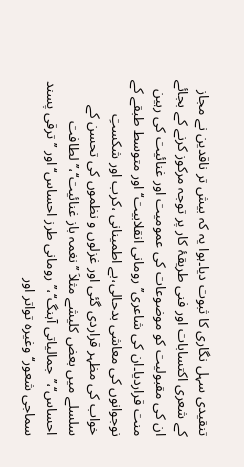تنقیدی سہل نگاری کا ثبوت دیا۔ہوا یہ کہ بیش تر ناقدین نے مجاز کے شعری اکتسابات اور فنی طریقۂ کار پر توجہ مرکوز کرنے کے بجائے ان کی مقبولیت کو موضوعات کی عمومیت اور غنائیت کی رہین منت قراردیا۔ان کی شاعری’’رومانی انقلابیت‘‘اور متوسط طبقے کے نوجوانوں کی معاشی بدحالی،بے اطمینانی ،کرب اور شکستِ خواب کی مظہر قراردی گئی اور غزلوں و نظموں کی تحسن کے سلسلے میں بعض کلیشے مثلاَ ’’نغمہ باز غنائیت‘‘،’’لطافت احساس‘‘،’’جمالیاتی آہنگ‘‘،’’رومانی طرز احساس‘‘اور ’’ترقی پسند سماجی شعور‘‘وغیرہ تواتر اور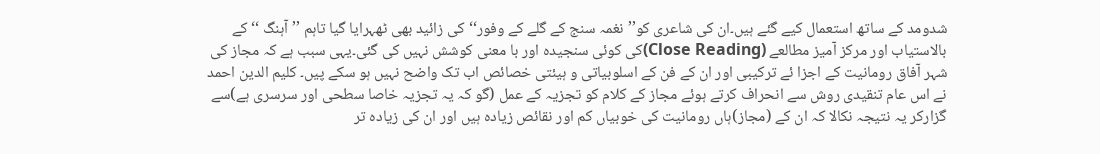شدومد کے ساتھ استعمال کیے گئے ہیں۔ان کی شاعری کو’’نغمہ سنج کے گلے کے وفور‘‘کی زائید بھی ٹھہرایا گیا تاہم ’’آہنگ ‘‘ کے بالاستیاب اور مرکز آمیز مطالعے (Close Reading)کی کوئی سنجیدہ اور با معنی کوشش نہیں کی گئی۔یہی سبب ہے کہ مجاز کی شہر آفاق رومانیت کے اجزا ئے ترکیبی اور ان کے فن کے اسلوبیاتی و ہیئتی خصائص اب تک واضح نہیں ہو سکے پیں۔ کلیم الدین احمد نے اس عام تنقیدی روش سے انحراف کرتے ہوئے مجاز کے کلام کو تجزیہ کے عمل (گو کہ یہ تجزیہ خاصا سطحی اور سرسری ہے)سے گزارکر یہ نتیجہ نکالا کہ ان کے (مجاز)ہاں رومانیت کی خوبیاں کم اور نقائص زیادہ ہیں اور ان کی زیادہ تر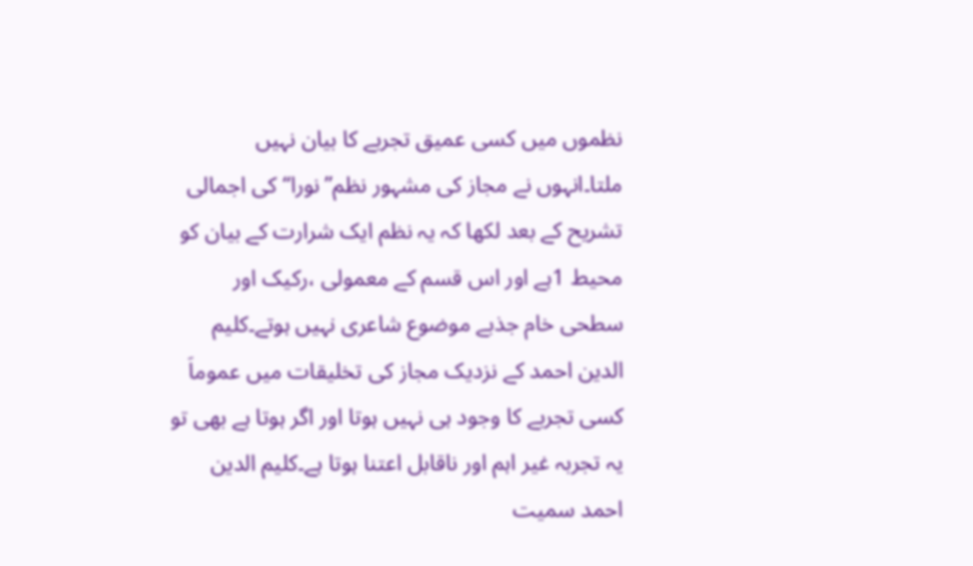نظموں میں کسی عمیق تجربے کا بیان نہیں ملتا۔انہوں نے مجاز کی مشہور نظم’’نورا‘‘کی اجمالی تشریح کے بعد لکھا کہ یہ نظم ایک شرارت کے بیان کو محیط 1ہے اور اس قسم کے معمولی ،رکیک اور سطحی خام جذبے موضوع شاعری نہیں ہوتے۔کلیم الدین احمد کے نزدیک مجاز کی تخلیقات میں عموماَ کسی تجربے کا وجود ہی نہیں ہوتا اور اگر ہوتا ہے بھی تو یہ تجربہ غیر اہم اور ناقابل اعتنا ہوتا ہے۔کلیم الدین احمد سمیت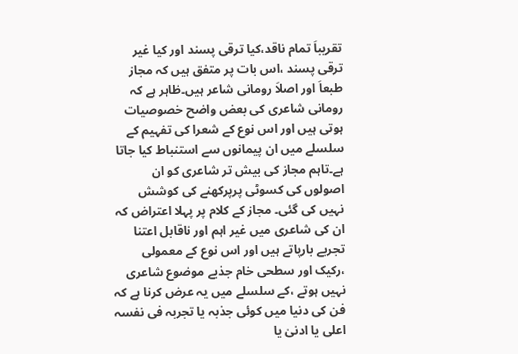تقریباَ تمام ناقد،کیا ترقی پسند اور کیا غیر ترقی پسند ،اس بات پر متفق ہیں کہ مجاز طبعاَ اور اصلاَ رومانی شاعر ہیں۔ظاہر ہے کہ رومانی شاعری کی بعض واضح خصوصیات ہوتی ہیں اور اس نوع کے شعرا کی تفہیم کے سلسلے میں ان پیمانوں سے استنباط کیا جاتا ہے۔تاہم مجاز کی بیش تر شاعری کو ان اصولوں کی کسوٹی پرپرکھنے کی کوشش نہیں کی گئی۔ مجاز کے کلام پر پہلا اعتراض کہ ان کی شاعری میں غیر اہم اور ناقابل اعتنا تجربے بارپاتے ہیں اور اس نوع کے معمولی ،رکیک اور سطحی خام جذبے موضوع شاعری نہیں ہوتے ،کے سلسلے میں یہ عرض کرنا ہے کہ فن کی دنیا میں کوئی جذبہ یا تجربہ فی نفسہ اعلی یا ادنیٰ یا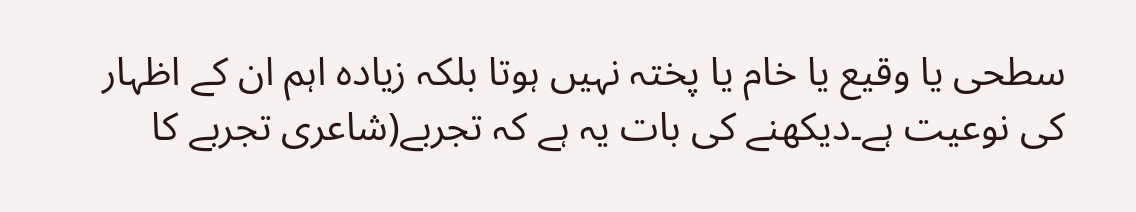سطحی یا وقیع یا خام یا پختہ نہیں ہوتا بلکہ زیادہ اہم ان کے اظہار کی نوعیت ہے۔دیکھنے کی بات یہ ہے کہ تجربے(شاعری تجربے کا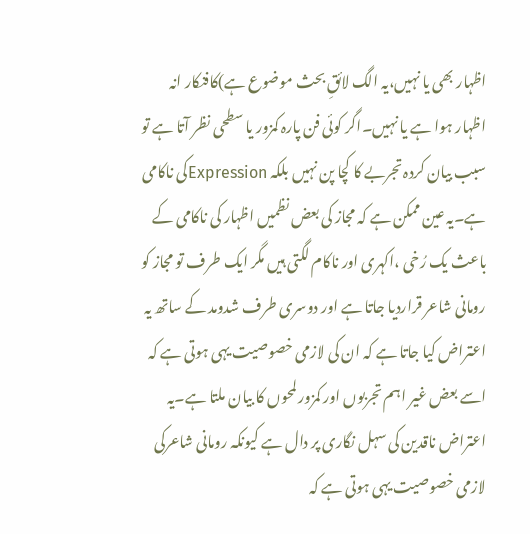اظہار بھی یا نہیں،یہ الگ لائقِ بحث موضوع ہے)کافنکار انہ اظہار ہوا ہے یا نہیں۔اگر کوئی فن پارہ کمزور یا سطحی نظر آتا ہے تو سبب بیان کردہ تجربے کا کچا پن نہیں بلکہ Expressionکی ناکامی ہے۔یہ عین ممکن ہے کہ مجاز کی بعض نظمیں اظہار کی ناکامی کے باعث یک رُخی ،اکہری اور ناکام لگتی ہیں مگر ایک طرف تو مجاز کو رومانی شاعر قراردیا جاتا ہے اور دوسری طرف شدومد کے ساتھ یہ اعتراض کیا جاتا ہے کہ ان کی لازمی خصوصیت یہی ہوتی ہے کہ اسے بعض غیر اہم تجربوں اور کمزور لمحوں کا بیان ملتا ہے۔یہ اعتراض ناقدین کی سہل نگاری پر دال ہے کیونکہ رومانی شاعرکی لازمی خصوصیت یہی ہوتی ہے کہ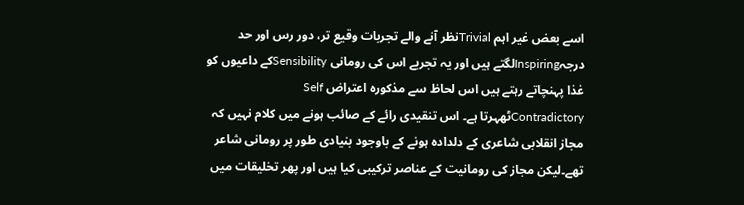اسے بعض غیر اہم Trivialنظر آنے والے تجربات وقیع تر، دور رس اور حد درجہInspiringلگتے ہیں اور یہ تجربے اس کی رومانی Sensibilityکے داعیوں کو غذا پہنچاتے رہتے ہیں اس لحاظ سے مذکورہ اعتراض Self Contradictoryٹھہرتا ہے۔ اس تنقیدی رائے کے صائب ہونے میں کلام نہیں کہ مجاز انقلابی شاعری کے دلدادہ ہونے کے باوجود بنیادی طور پر رومانی شاعر تھے۔لیکن مجاز کی رومانیت کے عناصر ترکیبی کیا ہیں اور پھر تخلیقات میں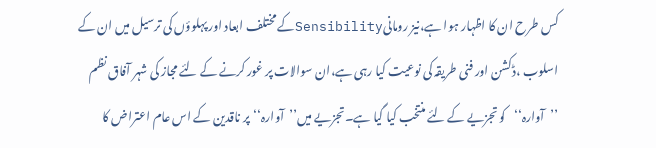کس طرح ان کا اظہار ہوا ہے،نیز رومانیSensibilityکے مختلف ابعاد اور پہلوؤں کی ترسیل میں ان کے اسلوب ،ڈکشن اور فنی طریقہ کی نوعیت کیا رہی ہے،ان سوالات پر غور کرنے کے لئے مجاز کی شہر آفاق نظم ’’آوارہ‘‘کو تجزیے کے لئے منتخب کیا گیا ہے۔تجزیے میں’’آوارہ‘‘پر ناقدین کے اس عام اعتراض کا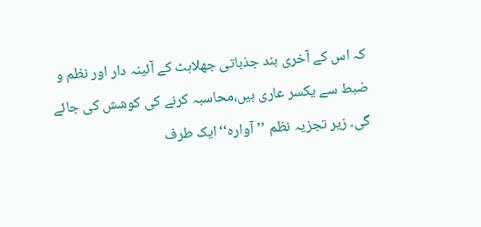کہ اس کے آخری بند جذباتی جھلاہٹ کے آئینہ دار اور نظم و ضبط سے یکسر عاری ہیں،محاسبہ کرنے کی کوشش کی جائے گی۔ زیر تجزیہ نظم ’’آوارہ‘‘ایک طرف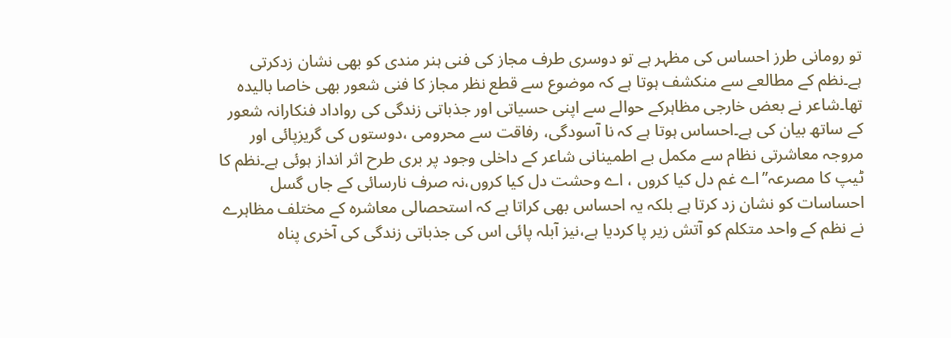تو رومانی طرز احساس کی مظہر ہے تو دوسری طرف مجاز کی فنی ہنر مندی کو بھی نشان زدکرتی ہے۔نظم کے مطالعے سے منکشف ہوتا ہے کہ موضوع سے قطع نظر مجاز کا فنی شعور بھی خاصا بالیدہ تھا۔شاعر نے بعض خارجی مظاہرکے حوالے سے اپنی حسیاتی اور جذباتی زندگی کی رواداد فنکارانہ شعور کے ساتھ بیان کی ہے۔احساس ہوتا ہے کہ نا آسودگی، رفاقت سے محرومی ،دوستوں کی گریزپائی اور مروجہ معاشرتی نظام سے مکمل بے اطمینانی شاعر کے داخلی وجود پر بری طرح اثر انداز ہوئی ہے۔نظم کا ٹیپ کا مصرعہ’’اے غم دل کیا کروں ، اے وحشت دل کیا کروں،نہ صرف نارسائی کے جاں گسل احساسات کو نشان زد کرتا ہے بلکہ یہ احساس بھی کراتا ہے کہ استحصالی معاشرہ کے مختلف مظاہرے نے نظم کے واحد متکلم کو آتش زیر پا کردیا ہے،نیز آبلہ پائی اس کی جذباتی زندگی کی آخری پناہ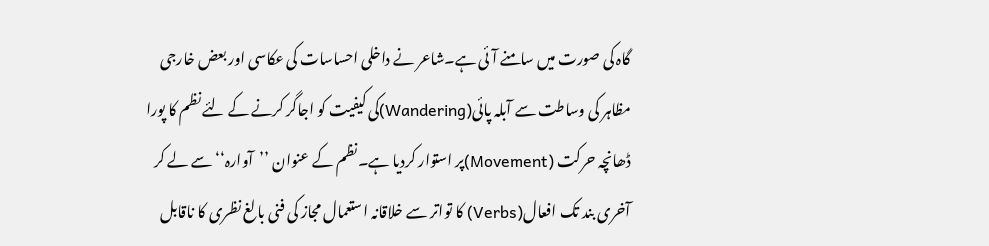گاہ کی صورت میں سامنے آئی ہے۔شاعر نے داخلی احساسات کی عکاسی اور بعض خارجی مظاہر کی وساطت سے آبلہ پائی(Wandering)کی کیفیت کو اجاگر کرنے کے لئے نظم کا پورا ڈھانچہ حرکت (Movement)پر استوار کردیا ہے۔نظم کے عنوان ’’آوارہ‘‘سے لے کر آخری بند تک افعال(Verbs) کا تواتر سے خلاقانہ استعمال مجاز کی فنی بالغ نظری کا ناقابل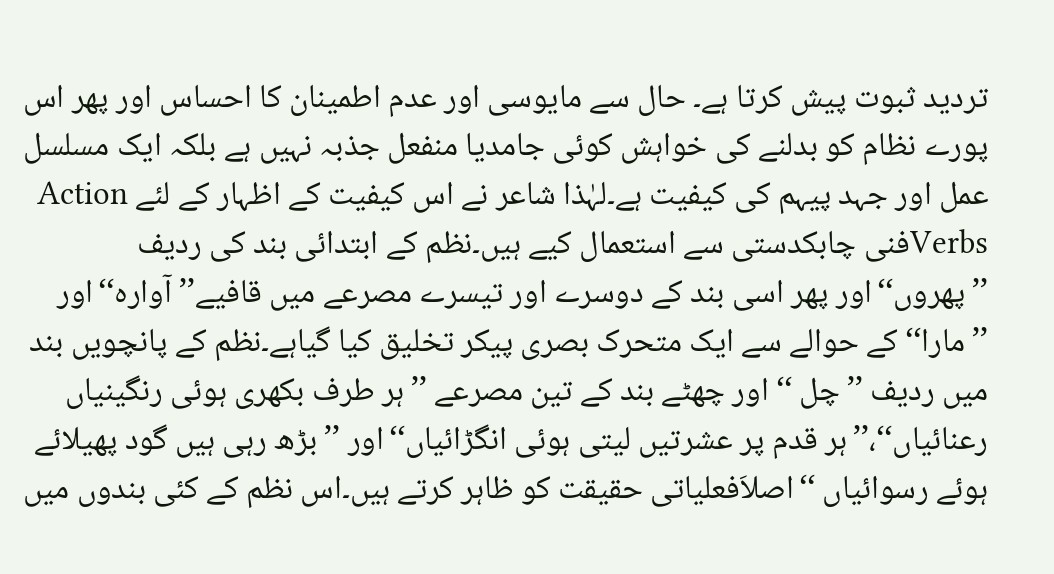تردید ثبوت پیش کرتا ہے۔ حال سے مایوسی اور عدم اطمینان کا احساس اور پھر اس پورے نظام کو بدلنے کی خواہش کوئی جامدیا منفعل جذبہ نہیں ہے بلکہ ایک مسلسل عمل اور جہد پیہم کی کیفیت ہے۔لہٰذا شاعر نے اس کیفیت کے اظہار کے لئے Action Verbsفنی چابکدستی سے استعمال کیے ہیں۔نظم کے ابتدائی بند کی ردیف ’’پھروں‘‘اور پھر اسی بند کے دوسرے اور تیسرے مصرعے میں قافیے’’آوارہ‘‘اور ’’مارا‘‘ کے حوالے سے ایک متحرک بصری پیکر تخلیق کیا گیاہے۔نظم کے پانچویں بند میں ردیف ’’چل ‘‘ اور چھٹے بند کے تین مصرعے ’’ہر طرف بکھری ہوئی رنگینیاں رعنائیاں‘‘،’’ہر قدم پر عشرتیں لیتی ہوئی انگڑائیاں‘‘اور ’’بڑھ رہی ہیں گود پھیلائے ہوئے رسوائیاں ‘‘اصلاَفعلیاتی حقیقت کو ظاہر کرتے ہیں۔اس نظم کے کئی بندوں میں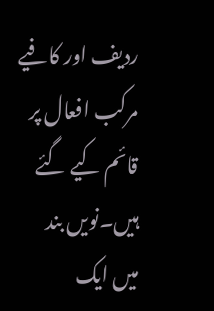ردیف اور کافیے مرکب افعال پر قائم کیے گئے ہیں۔نویں بند میں ایک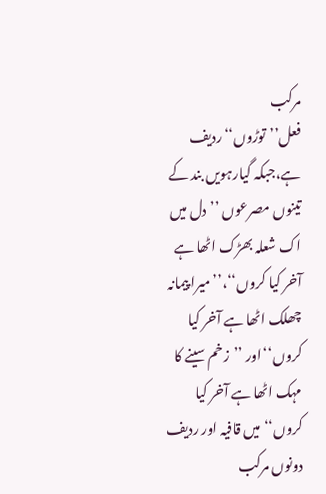مرکب فعل’’توڑوں‘‘ردیف ہے،جبکہ گیارہویں بند کے تینوں مصرعوں ’’دل میں اک شعلہ بھڑک اٹھا ہے آخر کیا کروں‘‘،’’میرا پیمانہ چھلک اٹھا ہے آخر کیا کروں‘‘اور ’’زخم سینے کا مہک اٹھا ہے آخر کیا کروں‘‘میں قافیہ اور ردیف دونوں مرکب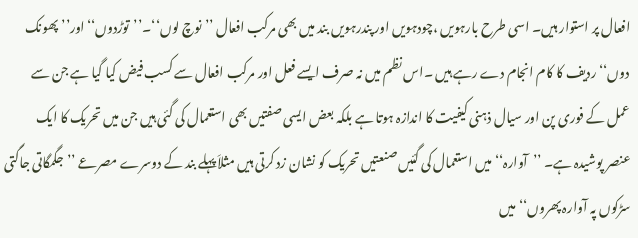افعال پر استوار ہیں۔ اسی طرح بارہویں ،چودہویں اور پندرہویں بند میں بھی مرکب افعال ’’نوچ لوں‘‘۔’’توڑدوں‘‘اور’’ پھونک دوں‘‘ ردیف کا کام انجام دے رہے ہیں ۔اس نظم میں نہ صرف ایسے فعل اور مرکب افعال سے کسب فیض کیا گیا ہے جن سے عمل کے فوری پن اور سیال ذہنی کیفیت کا اندازہ ہوتا ہے بلکہ بعض ایسی صفتیں بھی استعمال کی گئی ہیں جن میں تحریک کا ایک عنصر پوشیدہ ہے۔ ’’آوارہ‘‘میں استعمال کی گئیں صنعتیں تحریک کو نشان زد کرتی ہیں مثلاَپہلے بند کے دوسرے مصرعے ’’جگمگاتی جاگتی سڑکوں پہ آوارہ پھروں‘‘میں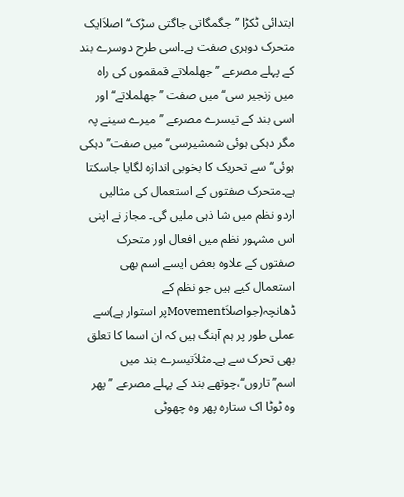ابتدائی ٹکڑا ’’جگمگاتی جاگتی سڑک‘‘ اصلاَایک متحرک دوہری صفت ہے۔اسی طرح دوسرے بند کے پہلے مصرعے ’’جھلملاتے قمقموں کی راہ میں زنجیر سی‘‘میں صفت ’’جھلملاتے‘‘اور اسی بند کے تیسرے مصرعے ’’میرے سینے پہ مگر دہکی ہوئی شمشیرسی‘‘میں صفت’’دہکی ہوئی‘‘سے تحریک کا بخوبی اندازہ لگایا جاسکتا ہے۔متحرک صفتوں کے استعمال کی مثالیں اردو نظم میں شا ذہی ملیں گی۔ مجاز نے اپنی اس مشہور نظم میں افعال اور متحرک صفتوں کے علاوہ بعض ایسے اسم بھی استعمال کیے ہیں جو نظم کے ڈھانچہ(جواصلاَMovementپر استوار ہے)سے عملی طور پر ہم آہنگ ہیں کہ ان اسما کا تعلق بھی تحرک سے ہے۔مثلاَتیسرے بند میں اسم’’تاروں‘‘،چوتھے بند کے پہلے مصرعے ’’پھر وہ ٹوٹا اک ستارہ پھر وہ چھوٹی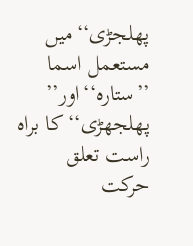پھلجڑی‘‘میں مستعمل اسما ’’ستارہ‘‘اور’’ پھلجھڑی‘‘کا براہ راست تعلق حرکت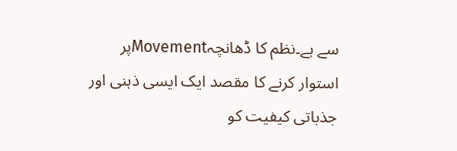سے ہے۔نظم کا ڈھانچہMovementپر استوار کرنے کا مقصد ایک ایسی ذہنی اور جذباتی کیفیت کو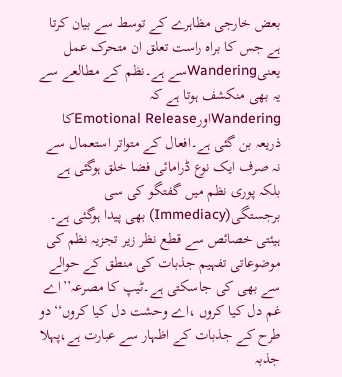بعض خارجی مظاہرے کے توسط سے بیان کرتا ہے جس کا براہ راست تعلق ان متحرک عمل یعنیWanderingسے ہے۔نظم کے مطالعے سے یہ بھی منکشف ہوتا ہے کہ WanderingاورEmotional Releaseکا ذریعہ بن گئی ہے۔افعال کے متواتر استعمال سے نہ صرف ایک نوع ڈرامائی فضا خلق ہوگئی ہے بلکہ پوری نظم میں گفتگو کی سی برجستگی(Immediacy) بھی پیدا ہوگئی ہے۔ ہیئتی خصائص سے قطع نظر زیر تجزیہ نظم کی موضوعاتی تفہیم جذبات کی منطق کے حوالے سے بھی کی جاسکتی ہے۔ٹیپ کا مصرعہ’’اے غم دل کیا کروں ،اے وحشت دل کیا کروں‘‘دو طرح کے جذبات کے اظہار سے عبارت ہے،پہلا جذبہ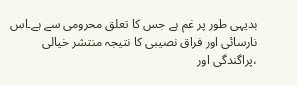بدیہی طور پر غم ہے جس کا تعلق محرومی سے ہے۔اس نارسائی اور فراق نصیبی کا نتیجہ منتشر خیالی ،پراگندگی اور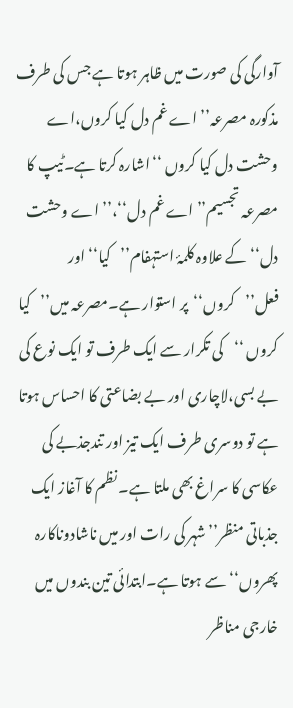آوارگی کی صورت میں ظاہر ہوتا ہے جس کی طرف مذکورہ مصرعہ’’اے غم دل کیا کروں،اے وحشت دل کیا کروں ‘‘اشارہ کرتا ہے۔ٹیپ کا مصرعہ تجسیم’’اے غم دل‘‘،’’اے وحشت دل‘‘کے علاوہ کلمۂ استہفام’’کیا‘‘اور فعل’’کروں‘‘پر استوار ہے۔مصرعہ میں’’کیا کروں ‘‘کی تکرار سے ایک طرف تو ایک نوع کی بے بسی،لاچاری اور بے بضاعتی کا احساس ہوتا ہے تو دوسری طرف ایک تیز اور تندجذبے کی عکاسی کا سراغ بھی ملتا ہے۔ نظم کا آغاز ایک جذباتی منظر’’شہر کی رات اور میں ناشادوناکارہ پھروں‘‘سے ہوتا ہے۔ابتدائی تین بندوں میں خارجی مناظر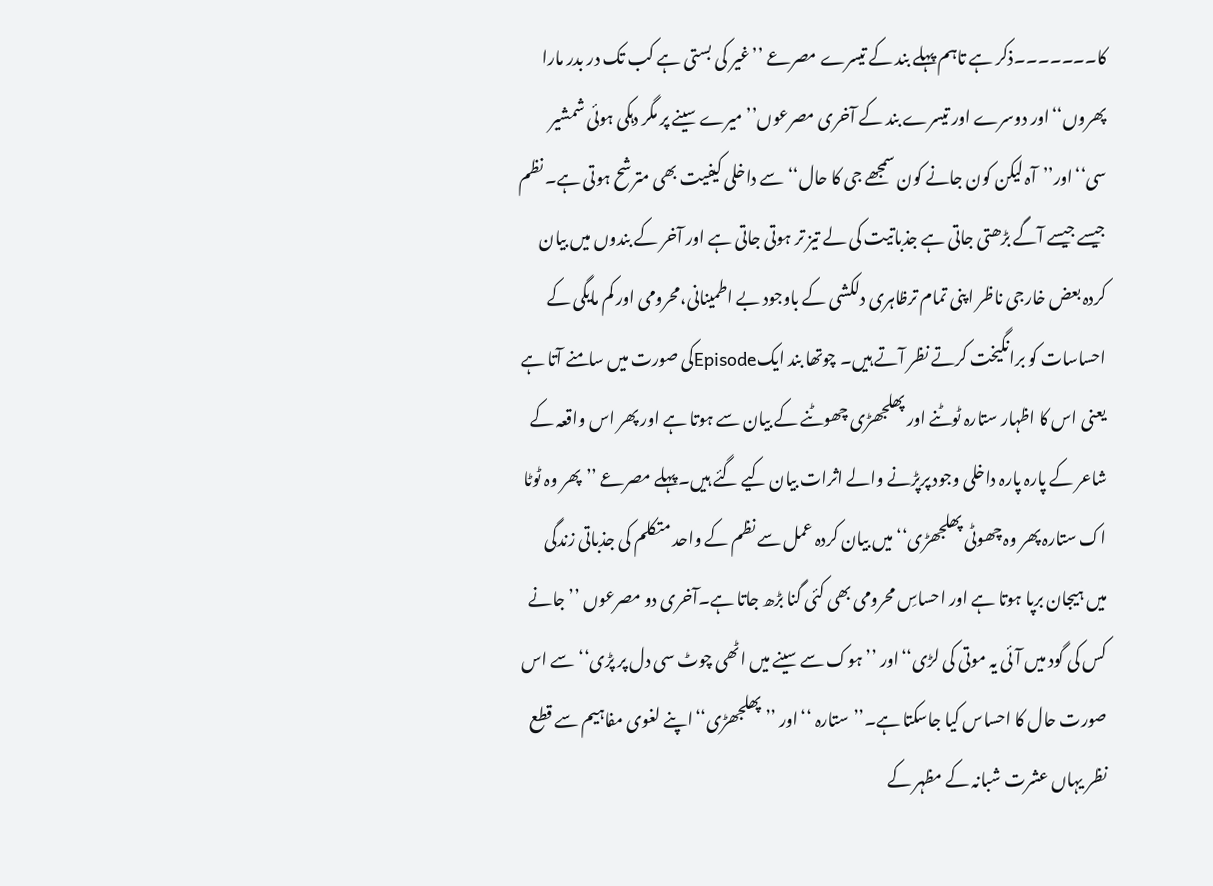کا۔۔۔۔۔۔۔ذکر ہے تاہم پہلے بند کے تیسرے مصرعے ’’غیر کی بستی ہے کب تک در بدر مارا پھروں‘‘اور دوسرے اور تیسرے بند کے آخری مصرعوں’’میرے سینے پر مگر دہکی ہوئی شمشیر سی‘‘اور’’آہ لیکن کون جانے کون سمجھے جی کا حال‘‘سے داخلی کیفیت بھی مترشح ہوتی ہے۔ نظم جیسے جیسے آگے بڑھتی جاتی ہے جذباتیت کی لے تیز تر ہوتی جاتی ہے اور آخر کے بندوں میں بیان کردہ بعض خارجی ناظر اپنی تمام ترظاہری دلکشی کے باوجود بے اطمینانی،محرومی اور کم مایگی کے احساسات کو برانگیخت کرتے نظر آتے ہیں۔ چوتھا بند ایکEpisodeکی صورت میں سامنے آتا ہے یعنی اس کا اظہار ستارہ ٹوٹنے اور پھلجھڑی چھوٹنے کے بیان سے ہوتا ہے اور پھر اس واقعہ کے شاعر کے پارہ پارہ داخلی وجود پرپڑنے والے اثرات بیان کیے گئے ہیں۔پہلے مصرعے ’’پھر وہ ٹوٹا اک ستارہ پھر وہ چھوٹی پھلجھڑی‘‘میں بیان کردہ عمل سے نظم کے واحد متکلم کی جذباتی زندگی میں ہیجان برپا ہوتا ہے اور احساسِ محرومی بھی کئی گنا بڑھ جاتا ہے۔آخری دو مصرعوں ’’جانے کس کی گود میں آئی یہ موتی کی لڑی‘‘اور ’’ہوک سے سینے میں اٹھی چوٹ سی دل پر پڑی‘‘سے اس صورت حال کا احساس کیا جاسکتا ہے۔’’ستارہ ‘‘اور ’’پھلجھڑی‘‘اپنے لغوی مفاہیم سے قطع نظر یہاں عشرت شبانہ کے مظہر کے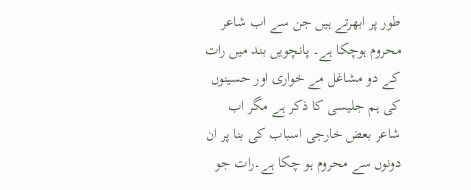طور پر ابھرتے ہیں جن سے اب شاعر محروم ہوچکا ہے۔ پانچویں بند میں رات کے دو مشاغل مے خواری اور حسینوں کی ہم جلیسی کا ذکر ہے مگر اب شاعر بعض خارجی اسباب کی بنا پر ان دونوں سے محروم ہو چکا ہے۔رات جو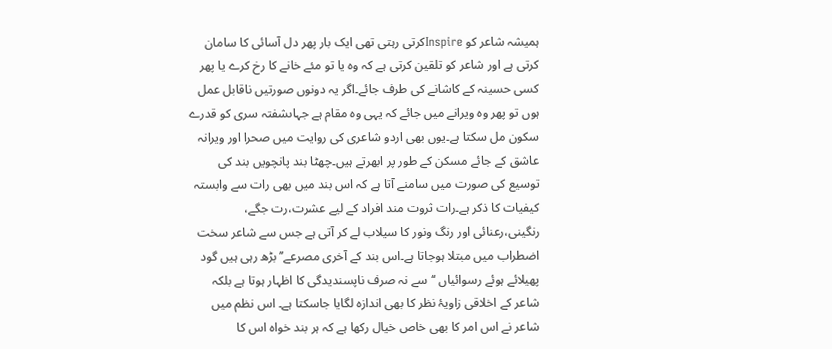ہمیشہ شاعر کو Inspireکرتی رہتی تھی ایک بار پھر دل آسائی کا سامان کرتی ہے اور شاعر کو تلقین کرتی ہے کہ وہ یا تو مئے خانے کا رخ کرے یا پھر کسی حسینہ کے کاشانے کی طرف جائے۔اگر یہ دونوں صورتیں ناقابل عمل ہوں تو پھر وہ ویرانے میں جائے کہ یہی وہ مقام ہے جہاںشفتہ سری کو قدرے سکون مل سکتا ہے۔یوں بھی اردو شاعری کی روایت میں صحرا اور ویرانہ عاشق کے جائے مسکن کے طور پر ابھرتے ہیں۔چھٹا بند پانچویں بند کی توسیع کی صورت میں سامنے آتا ہے کہ اس بند میں بھی رات سے وابستہ کیفیات کا ذکر ہے۔رات ثروت مند افراد کے لیے عشرت،رت جگے، رنگینی،رعنائی اور رنگ ونور کا سیلاب لے کر آتی ہے جس سے شاعر سخت اضطراب میں مبتلا ہوجاتا ہے۔اس بند کے آخری مصرعے’’بڑھ رہی ہیں گود پھیلائے ہوئے رسوائیاں ‘‘سے نہ صرف ناپسندیدگی کا اظہار ہوتا ہے بلکہ شاعر کے اخلاقی زاویۂ نظر کا بھی اندازہ لگایا جاسکتا ہے۔ اس نظم میں شاعر نے اس امر کا بھی خاص خیال رکھا ہے کہ ہر بند خواہ اس کا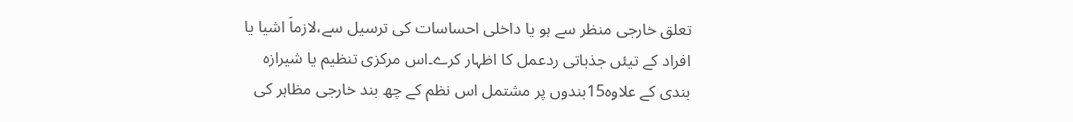تعلق خارجی منظر سے ہو یا داخلی احساسات کی ترسیل سے،لازماَ اشیا یا افراد کے تیئں جذباتی ردعمل کا اظہار کرے۔اس مرکزی تنظیم یا شیرازہ بندی کے علاوہ15بندوں پر مشتمل اس نظم کے چھ بند خارجی مظاہر کی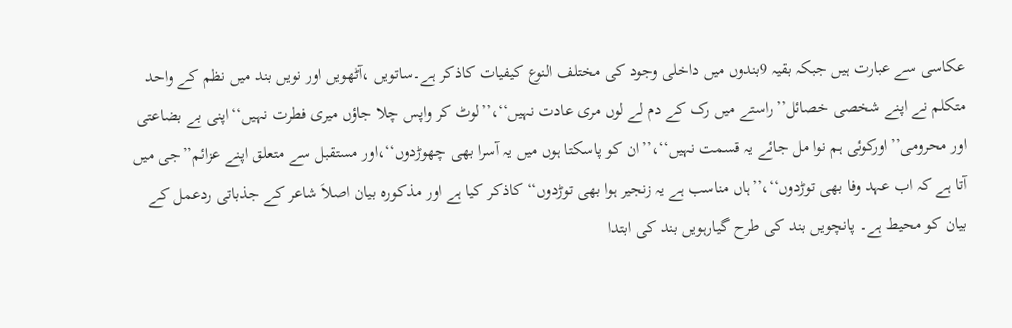عکاسی سے عبارت ہیں جبکہ بقیہ 9بندوں میں داخلی وجود کی مختلف النوع کیفیات کاذکر ہے۔ساتویں ،آٹھویں اور نویں بند میں نظم کے واحد متکلم نے اپنے شخصی خصائل’’راستے میں رک کے دم لے لوں مری عادت نہیں‘‘،’’لوٹ کر واپس چلا جاؤں میری فطرت نہیں‘‘اپنی بے بضاعتی اور محرومی’’اورکوئی ہم نوا مل جائے یہ قسمت نہیں‘‘،’’ان کو پاسکتا ہوں میں یہ آسرا بھی چھوڑدوں‘‘،اور مستقبل سے متعلق اپنے عزائم’’جی میں آتا ہے کہ اب عہد وفا بھی توڑدوں‘‘،’’ہاں مناسب ہے یہ زنجیر ہوا بھی توڑدوں‘‘کاذکر کیا ہے اور مذکورہ بیان اصلاَ شاعر کے جذباتی ردعمل کے بیان کو محیط ہے۔ پانچویں بند کی طرح گیارہویں بند کی ابتدا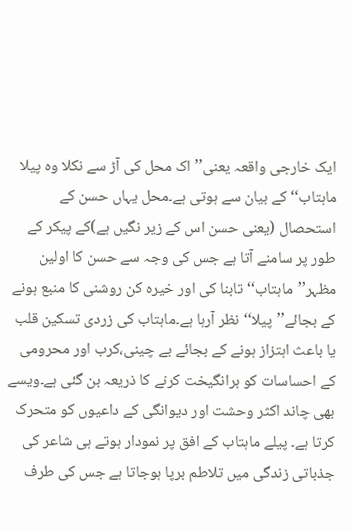ایک خارجی واقعہ یعنی’’اک محل کی آڑ سے نکلا وہ پیلا ماہتاب‘‘کے بیان سے ہوتی ہے۔محل یہاں حسن کے استحصال (یعنی حسن اس کے زیر نگیں ہے)کے پیکر کے طور پر سامنے آتا ہے جس کی وجہ سے حسن کا اولین مظہر’’ماہتاب‘‘تابنا کی اور خیرہ کن روشنی کا منبع ہونے کے بجائے’’پیلا‘‘نظر آرہا ہے۔ماہتاب کی زردی تسکین قلب یا باعث اہتزاز ہونے کے بجائے بے چینی،کرب اور محرومی کے احساسات کو برانگیخت کرنے کا ذریعہ بن گئی ہے۔ویسے بھی چاند اکثر وحشت اور دیوانگی کے داعیوں کو متحرک کرتا ہے۔ پیلے ماہتاب کے افق پر نمودار ہوتے ہی شاعر کی جذباتی زندگی میں تلاطم برپا ہوجاتا ہے جس کی طرف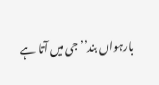بارہواں بند’’جی میں آتا ہے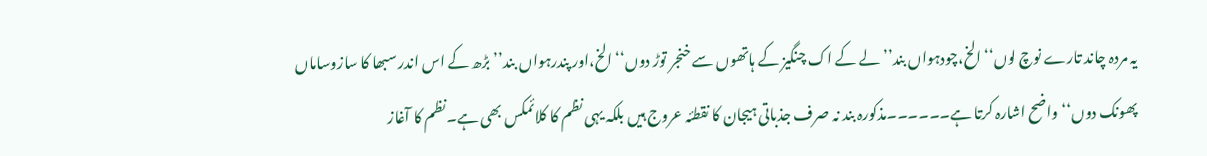یہ مردہ چاند تارے نوچ لوں‘‘الخ،چودہواں بند’’لے کے اک چنگیز کے ہاتھوں سے خنجر توڑ دوں‘‘الخ،اور پندرہواں بند’’بڑھ کے اس اندر سبھا کا سازوساماں پھونک دوں‘‘واضح اشارہ کرتا ہے۔۔۔۔۔۔مذکورہ بند نہ صرف جذباتی ہیجان کا نقطئہ عروج ہیں بلکہ یہی نظم کا کلائمکس بھی ہے۔نظم کا آغاز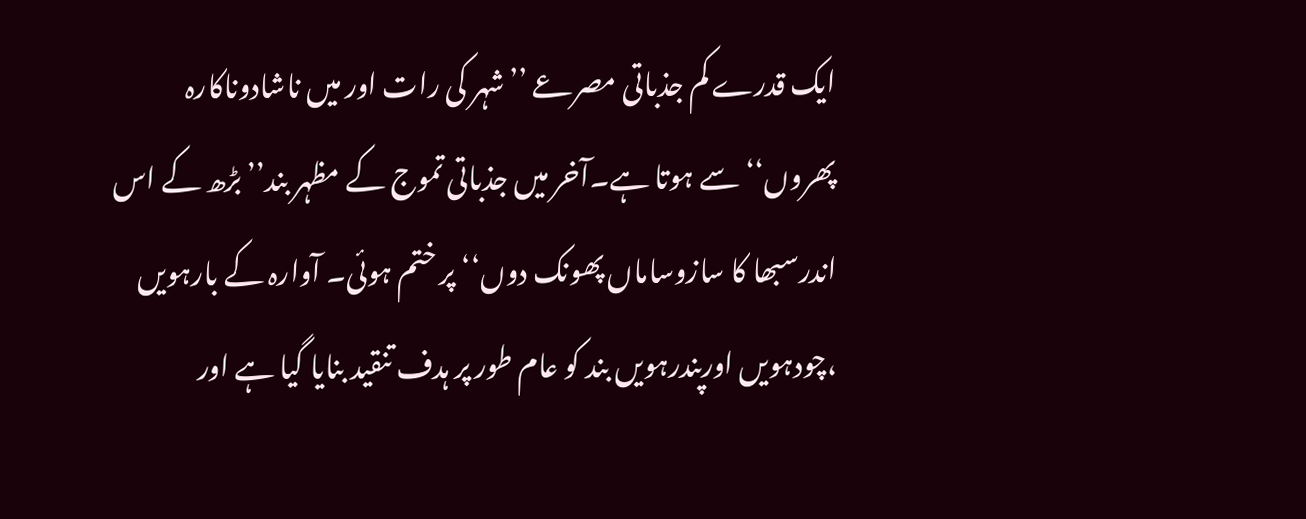ایک قدرے کم جذباتی مصرعے ’’شہر کی رات اور میں ناشادوناکارہ پھروں‘‘سے ہوتا ہے۔آخر میں جذباتی تموج کے مظہر بند’’بڑھ کے اس اندرسبھا کا سازوساماں پھونک دوں‘‘پر ختم ہوئی۔ آوارہ کے بارہویں ،چودہویں اورپندرہویں بند کو عام طور پر ہدف تنقید بنایا گیا ہے اور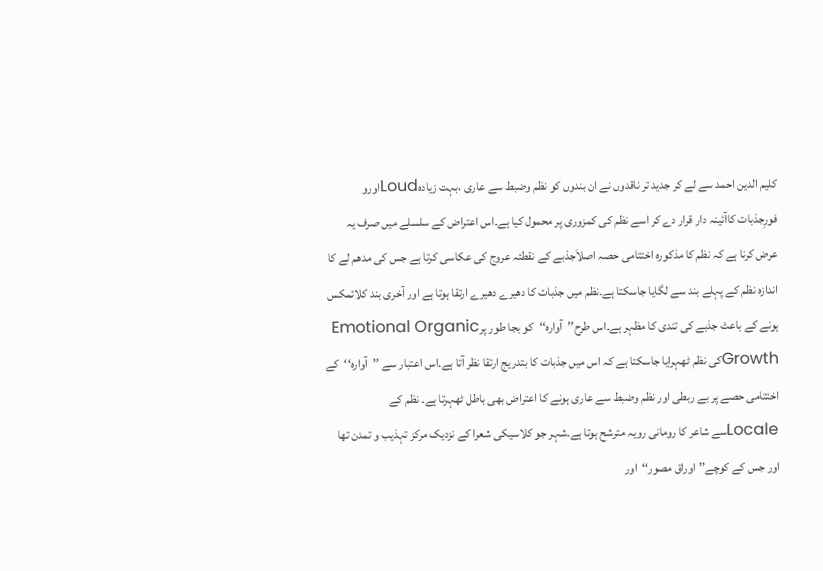کلیم الدین احمد سے لے کر جدید تر ناقدوں نے ان بندوں کو نظم وضبط سے عاری ،بہت زیادہLoudاورو فورِجذبات کاآئینہ دار قرار دے کر اسے نظم کی کمزوری پر محمول کیا ہے۔اس اعتراض کے سلسلے میں صرف یہ عرض کرنا ہے کہ نظم کا مذکورہ اختتامی حصہ اصلاَجذبے کے نقطئہ عروج کی عکاسی کرتا ہے جس کی مدھم لے کا اندازہ نظم کے پہلے بند سے لگایا جاسکتا ہے۔نظم میں جذبات کا دھیرے دھیرے ارتقا ہوتا ہے اور آخری بند کلائمکس ہونے کے باعث جذبے کی تندی کا مظہر ہے۔اس طرح’’آوارہ‘‘کو بجا طور پرEmotional Organic Growthکی نظم ٹھہرایا جاسکتا ہے کہ اس میں جذبات کا بتدریج ارتقا نظر آتا ہے۔اس اعتبار سے ’’آوارہ‘‘کے اختتامی حصے پر بے ربطی اور نظم وضبط سے عاری ہونے کا اعتراض بھی باطل ٹھہرتا ہے۔ نظم کے Localeسے شاعر کا رومانی رویہ مترشح ہوتا ہے۔شہر جو کلاسیکی شعرا کے نزدیک مرکز تہذیب و تمدن تھا اور جس کے کوچے’’اوراق مصور‘‘اور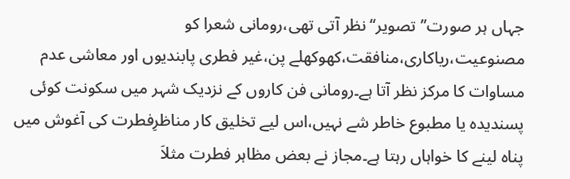جہاں ہر صورت’’تصویر‘‘ نظر آتی تھی،رومانی شعرا کو مصنوعیت،ریاکاری،منافقت،کھوکھلے پن،غیر فطری پابندیوں اور معاشی عدم مساوات کا مرکز نظر آتا ہے۔رومانی فن کاروں کے نزدیک شہر میں سکونت کوئی پسندیدہ یا مطبوع خاطر شے نہیں،اس لیے تخلیق کار مناظرِفطرت کی آغوش میں پناہ لینے کا خواہاں رہتا ہے۔مجاز نے بعض مظاہر فطرت مثلاَ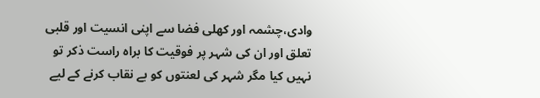وادی،چشمہ اور کھلی فضا سے اپنی انسیت اور قلبی تعلق اور ان کی شہر پر فوقیت کا براہ راست ذکر تو نہیں کیا مگر شہر کی لعنتوں کو بے نقاب کرنے کے لیے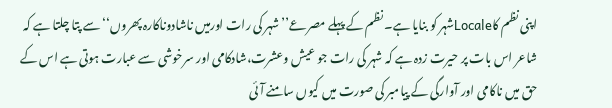اپنی نظم کاLocaleشہر کو بنایا ہے۔ نظم کے پہلے مصرعے’’شہر کی رات اورمیں ناشادوناکارہ پھروں‘‘سے پتا چلتا ہے کہ شاعر اس بات پر حیرت زدہ ہے کہ شہر کی رات جو عیش وعشرت،شادکامی اور سرخوشی سے عبارت ہوتی ہے اس کے حق میں ناکامی اور آوارگی کے پیامبر کی صورت میں کیوں سامنے آئی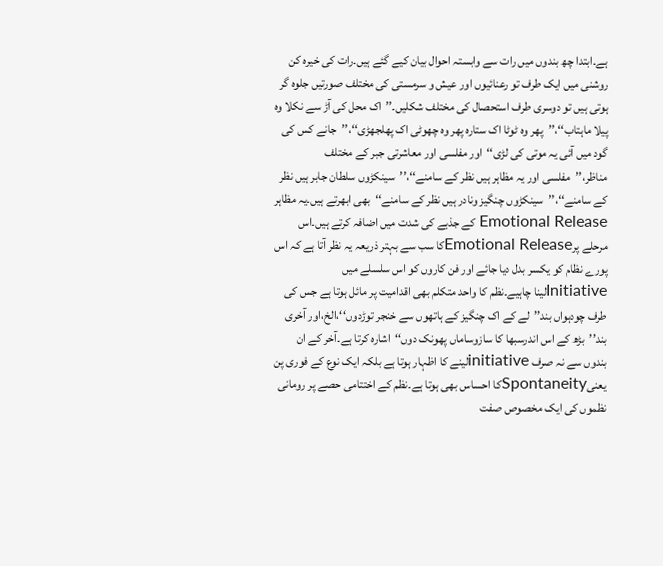ہے۔ابتدا چھ بندوں میں رات سے وابستہ احوال بیان کیے گئے ہیں۔رات کی خیرہ کن روشنی میں ایک طرف تو رعنائیوں اور عیش و سرمستی کی مختلف صورتیں جلوہ گر ہوتی ہیں تو دوسری طرف استحصال کی مختلف شکلیں۔’’اک محل کی آڑ سے نکلا وہ پیلا ماہتاب‘‘،’’پھر وہ ٹوٹا اک ستارہ پھر وہ چھوٹی اک پھلجھڑی‘‘،’’جانے کس کی گود میں آئی یہ موتی کی لڑی‘‘اور مفلسی اور معاشرتی جبر کے مختلف مناظر،’’مفلسی اور یہ مظاہر ہیں نظر کے سامنے‘‘،’’سینکڑوں سلطان جابر ہیں نظر کے سامنے‘‘،’’سینکڑوں چنگیز ونادر ہیں نظر کے سامنے‘‘بھی ابھرتے ہیں۔یہ مظاہر Emotional Release کے جذبے کی شدت میں اضافہ کرتے ہیں۔اس مرحلے پرEmotional Releaseکا سب سے بہتر ذریعہ یہ نظر آتا ہے کہ اس پورے نظام کو یکسر بدل دیا جائے اور فن کاروں کو اس سلسلے میں Initiativeلینا چاہیے۔نظم کا واحد متکلم بھی اقدامیت پر مائل ہوتا ہے جس کی طرف چودہواں بند’’لے کے اک چنگیز کے ہاتھوں سے خنجر توڑدوں‘‘،الخ،اور آخری بند’’بڑھ کے اس اندرسبھا کا سازوساماں پھونک دوں‘‘اشارہ کرتا ہے۔آخر کے ان بندوں سے نہ صرف initiativeلینے کا اظہار ہوتا ہے بلکہ ایک نوع کے فوری پن یعنیSpontaneityکا احساس بھی ہوتا ہے۔نظم کے اختتامی حصے پر رومانی نظموں کی ایک مخصوص صفت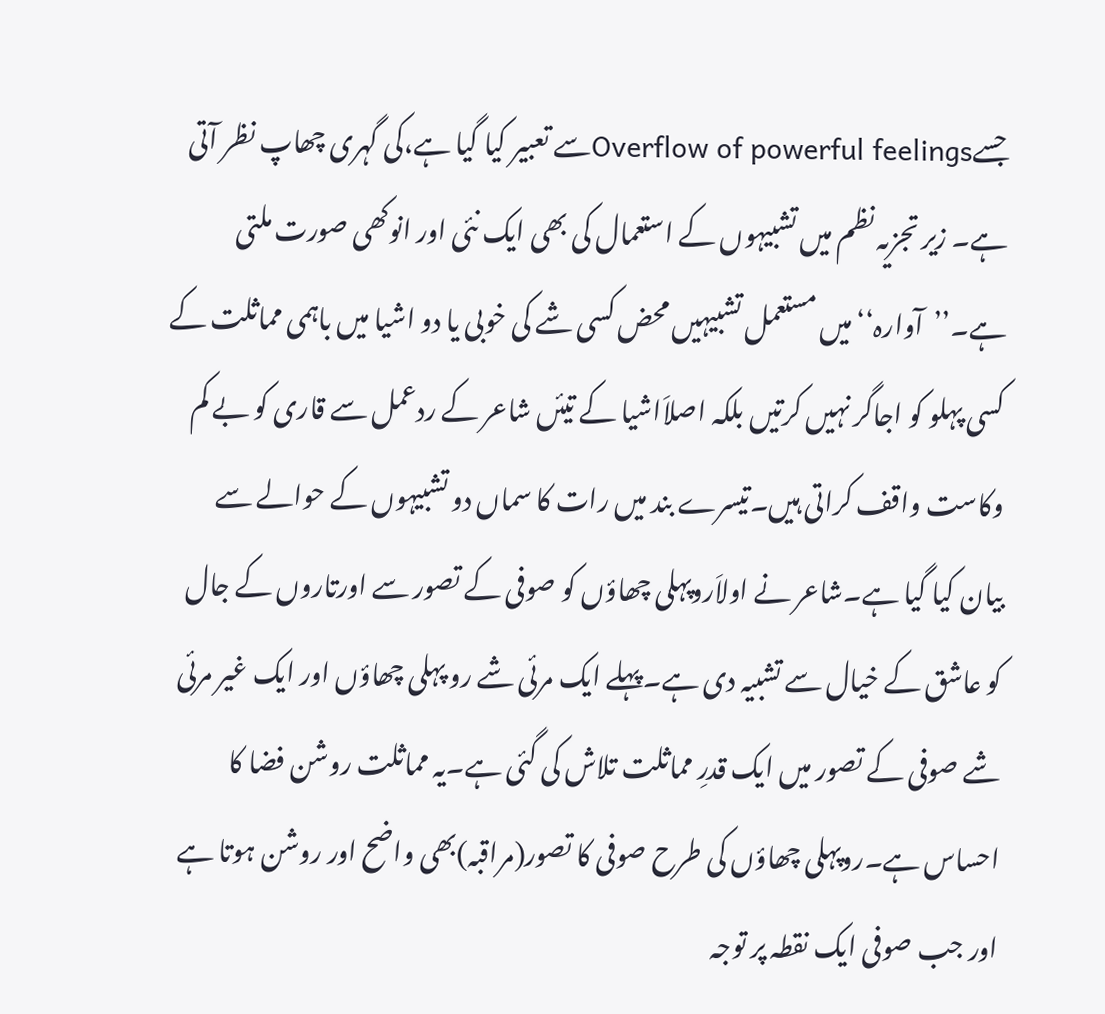جسےOverflow of powerful feelingsسے تعبیر کیا گیا ہے،کی گہری چھاپ نظر آتی ہے۔ زیر تجزیہ نظم میں تشبیہوں کے استعمال کی بھی ایک نئی اور انوکھی صورت ملتی ہے۔’’آوارہ‘‘میں مستعمل تشبیہیں محض کسی شے کی خوبی یا دو اشیا میں باہمی مماثلت کے کسی پہلو کو اجاگر نہیں کرتیں بلکہ اصلاَاشیا کے تیئں شاعر کے ردعمل سے قاری کو بے کم وکاست واقف کراتی ہیں۔تیسرے بند میں رات کا سماں دو تشبیہوں کے حوالے سے بیان کیا گیا ہے۔شاعر نے اولاَروپہلی چھاؤں کو صوفی کے تصور سے اورتاروں کے جال کو عاشق کے خیال سے تشبیہ دی ہے۔پہلے ایک مرئی شے رو پہلی چھاؤں اور ایک غیر مرئی شے صوفی کے تصور میں ایک قدرِ مماثلت تلاش کی گئی ہے۔یہ مماثلت روشن فضا کا احساس ہے۔روپہلی چھاؤں کی طرح صوفی کا تصور(مراقبہ)بھی واضح اور روشن ہوتا ہے اور جب صوفی ایک نقطہ پر توجہ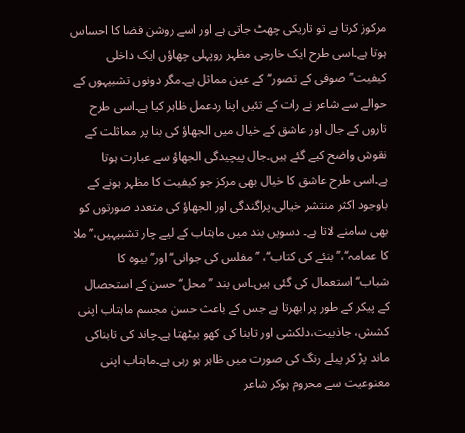مرکوز کرتا ہے تو تاریکی چھٹ جاتی ہے اور اسے روشن فضا کا احساس ہوتا ہے۔اسی طرح ایک خارجی مظہر روپہلی چھاؤں ایک داخلی کیفیت’’صوفی کے تصور‘‘کے عین مماثل ہے۔مگر دونوں تشبیہوں کے حوالے سے شاعر نے رات کے تئیں اپنا ردعمل ظاہر کیا ہے۔اسی طرح تاروں کے جال اور عاشق کے خیال میں الجھاؤ کی بنا پر مماثلت کے نقوش واضح کیے گئے ہیں۔جال پیچیدگی الجھاؤ سے عبارت ہوتا ہے۔اسی طرح عاشق کا خیال بھی مرکز جو کیفیت کا مظہر ہونے کے باوجود اکثر منتشر خیالی،پراگندگی اور الجھاؤ کی متعدد صورتوں کو بھی سامنے لاتا ہے۔ دسویں بند میں ماہتاب کے لیے چار تشبیہیں،’’ملا کا عمامہ‘‘،’’بنئے کی کتاب‘‘، ’’مفلس کی جوانی‘‘اور’’بیوہ کا شباب‘‘استعمال کی گئی ہیں۔اس بند ’’محل‘‘حسن کے استحصال کے پیکر کے طور پر ابھرتا ہے جس کے باعث حسن مجسم ماہتاب اپنی کشش، جاذبیت،دلکشی اور تابنا کی کھو بیٹھتا ہے۔چاند کی تابناکی ماند پڑ کر پیلے رنگ کی صورت میں ظاہر ہو رہی ہے۔ماہتاب اپنی معنوعیت سے محروم ہوکر شاعر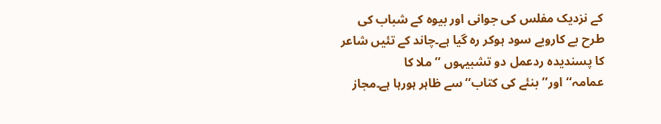کے نزدیک مفلس کی جوانی اور بیوہ کے شباب کی طرح بے کاروبے سود ہوکر رہ گیا ہے۔چاند کے تئیں شاعر کا پسندیدہ ردعمل دو تشبیہوں ’’ملا کا عمامہ‘‘اور’’بنئے کی کتاب‘‘سے ظاہر ہورہا ہے۔مجاز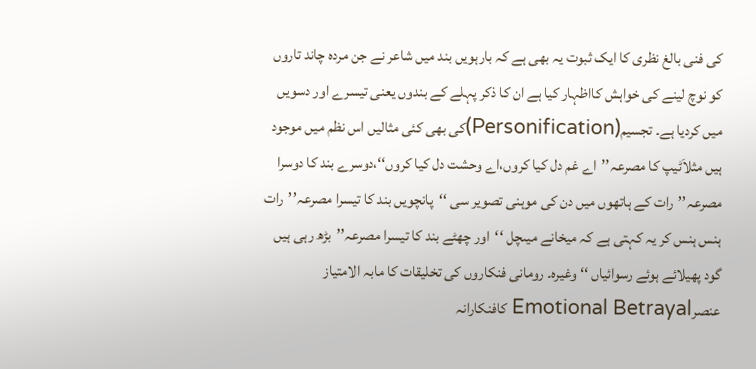کی فنی بالغ نظری کا ایک ثبوت یہ بھی ہے کہ بارہویں بند میں شاعر نے جن مردہ چاند تاروں کو نوچ لینے کی خواہش کااظہار کیا ہے ان کا ذکر پہلے کے بندوں یعنی تیسرے اور دسویں میں کردیا ہے۔ تجسیم(Personification)کی بھی کئی مثالیں اس نظم میں موجود ہیں مثلاَٹیپ کا مصرعہ’’اے غم دل کیا کروں،اے وحشت دل کیا کروں‘‘،دوسرے بند کا دوسرا مصرعہ’’رات کے ہاتھوں میں دن کی موہنی تصویر سی ‘‘پانچویں بند کا تیسرا مصرعہ’’رات ہنس ہنس کر یہ کہتی ہے کہ میخانے میںچل ‘‘اور چھٹے بند کا تیسرا مصرعہ’’بڑھ رہی ہیں گود پھیلائے ہوئے رسوائیاں ‘‘ وغیرہ۔ رومانی فنکاروں کی تخلیقات کا مابہ الامتیاز عنصرEmotional Betrayal کافنکارانہ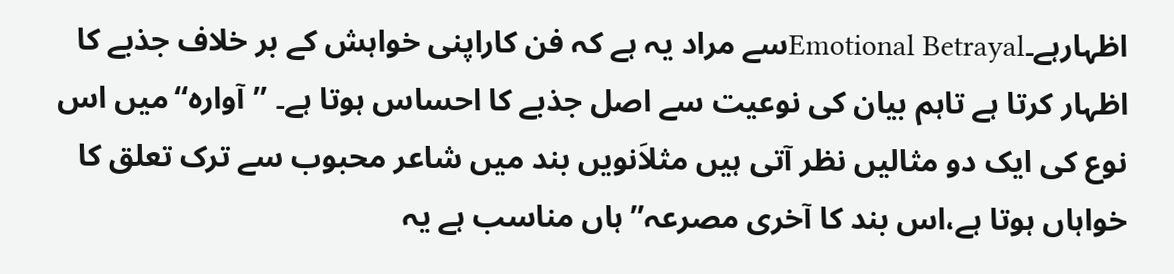اظہارہے۔Emotional Betrayalسے مراد یہ ہے کہ فن کاراپنی خواہش کے بر خلاف جذبے کا اظہار کرتا ہے تاہم بیان کی نوعیت سے اصل جذبے کا احساس ہوتا ہے۔ ’’آوارہ‘‘میں اس نوع کی ایک دو مثالیں نظر آتی ہیں مثلاَنویں بند میں شاعر محبوب سے ترک تعلق کا خواہاں ہوتا ہے،اس بند کا آخری مصرعہ’’ہاں مناسب ہے یہ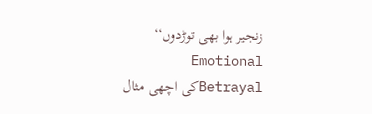زنجیر ہوا بھی توڑدوں‘‘ Emotional Betrayalکی اچھی مثال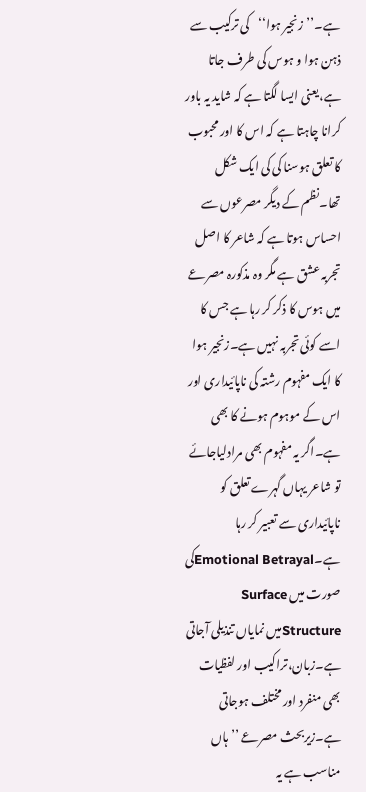ہے۔’’زنجیر ہوا‘‘کی ترکیب سے ذہن ہوا و ہوس کی طرف جاتا ہے،یعنی ایسا لگتا ہے کہ شاید یہ باور کرانا چاہتا ہے کہ اس کا اور محبوب کا تعلق ہوسنا کی کی ایک شکل تھا۔نظم کے دیگر مصرعوں سے احساس ہوتا ہے کہ شاعر کا اصل تجربہ عشق ہے مگر وہ مذکورہ مصرعے میں ہوس کا ذکر کر رہا ہے جس کا اسے کوئی تجربہ نہیں ہے۔زنجیر ہوا کا ایک مفہوم رشتہ کی ناپائیداری اور اس کے موہوم ہونے کا بھی ہے۔اگر یہ مفہوم بھی مرادلیاجائے تو شاعر یہاں گہرے تعلق کو ناپائیداری سے تعبیر کر رہا ہے۔Emotional Betrayalکی صورت میں Surface Structureمیں نمایاں تنذیلی آجاتی ہے۔زبان،تراکیب اور لفظیات بھی منفرد اور مختلف ہوجاتی ہے۔زیربحث مصرعے ’’ہاں مناسب ہے یہ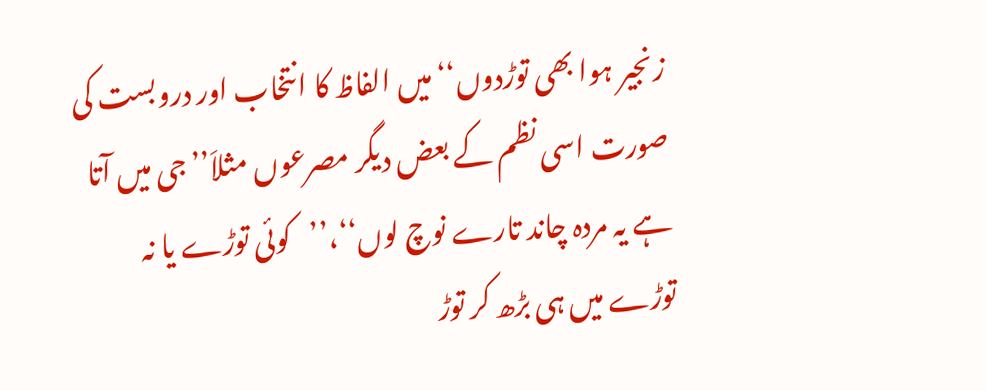زنجیر ہوا بھی توڑدوں‘‘میں الفاظ کا انتخاب اور دروبست کی صورت اسی نظم کے بعض دیگر مصرعوں مثلاَ’’جی میں آتا ہے یہ مردہ چاند تارے نوچ لوں‘‘،’’کوئی توڑے یا نہ توڑے میں ہی بڑھ کر توڑ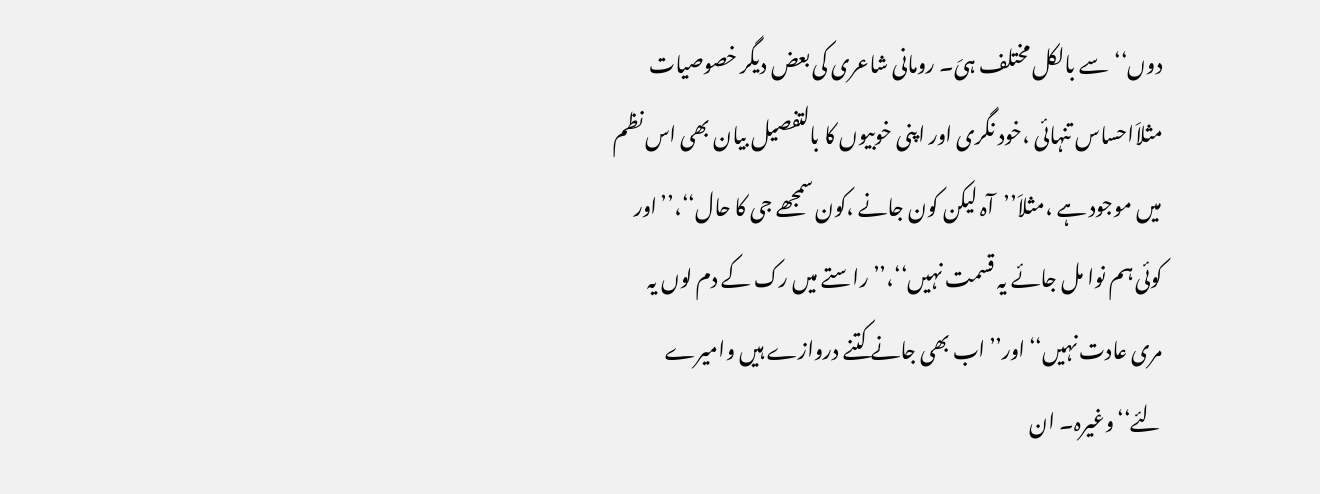دوں‘‘سے بالکل مختلف ہیَ۔ رومانی شاعری کی بعض دیگر خصوصیات مثلاَاحساس تنہائی ،خود نگری اور اپنی خوبیوں کا بالتفصیل بیان بھی اس نظم میں موجود ہے ،مثلاَ’’آہ لیکن کون جانے ،کون سمجھے جی کا حال‘‘،’’اور کوئی ہم نوا مل جائے یہ قسمت نہیں‘‘،’’راستے میں رک کے دم لوں یہ مری عادت نہیں‘‘اور’’اب بھی جانے کتنے دروازے ہیں وامیرے لئے‘‘وغیرہ۔ ان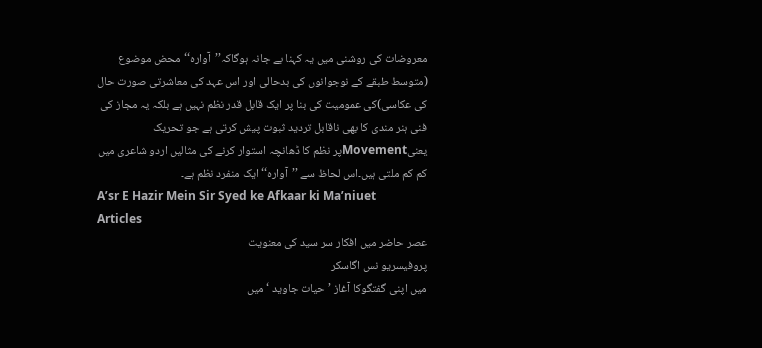معروضات کی روشنی میں یہ کہنا بے جانہ ہوگاکہ’’آوارہ‘‘محض موضوع (متوسط طبقے کے نوجوانوں کی بدحالی اور اس عہد کی معاشرتی صورت حال کی عکاسی)کی عمومیت کی بنا پر ایک قابل قدر نظم نہیں ہے بلکہ یہ مجاز کی فنی ہنر مندی کا بھی ناقابل تردید ثبوت پیش کرتی ہے جو تحریک یعنیMovementپر نظم کا ڈھانچہ استوار کرنے کی مثالیں اردو شاعری میں کم کم ملتی ہیں۔اس لحاظ سے ’’آوارہ‘‘ایک منفرد نظم ہے۔
A’sr E Hazir Mein Sir Syed ke Afkaar ki Ma’niuet
Articles
عصر حاضر میں افکار سر سید کی معنویت
پروفیسریو نس اگاسکر
میں اپنی گفتگوکا آغاز ’حیات جاوید ‘ میں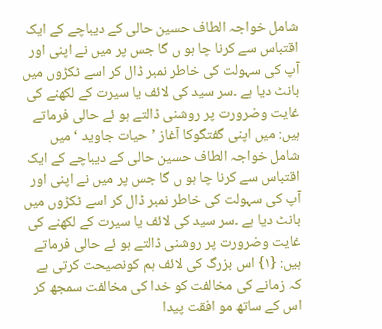شامل خواجہ الطاف حسین حالی کے دیباچے کے ایک اقتباس سے کرنا چا ہو ں گا جس پر میں نے اپنی اور آپ کی سہولت کی خاطر نمبر ڈال کر اسے ٹکڑوں میں بانٹ دیا ہے ۔سر سید کی لائف یا سیرت کے لکھنے کی غایت وضرورت پر روشنی ڈالتے ہو ئے حالی فرماتے ہیں: میں اپنی گفتگوکا آغاز ’حیات جاوید ‘ میں شامل خواجہ الطاف حسین حالی کے دیباچے کے ایک اقتباس سے کرنا چا ہو ں گا جس پر میں نے اپنی اور آپ کی سہولت کی خاطر نمبر ڈال کر اسے ٹکڑوں میں بانٹ دیا ہے ۔سر سید کی لائف یا سیرت کے لکھنے کی غایت وضرورت پر روشنی ڈالتے ہو ئے حالی فرماتے ہیں: {۱} اس بزرگ کی لائف ہم کونصیحت کرتی ہے کہ زمانے کی مخالفت کو خدا کی مخالفت سمجھ کر اس کے ساتھ مو افقت پیدا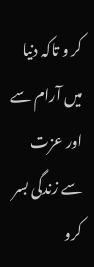کر و تاکہ دنیا میں آرام سے اور عزت سے زندگی بسر کرو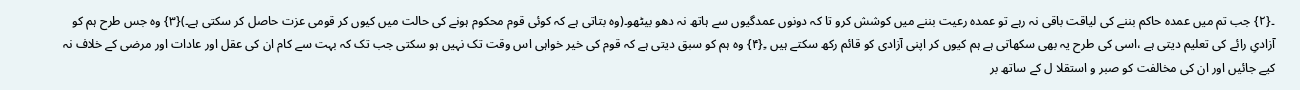۔{۲} جب تم میں عمدہ حاکم بننے کی لیاقت باقی نہ رہے تو عمدہ رعیت بننے میں کوشش کرو تا کہ دونوں عمدگیوں سے ہاتھ نہ دھو بیٹھو۔(وہ بتاتی ہے کہ کوئی قوم محکوم ہونے کی حالت میں کیوں کر قومی عزت حاصل کر سکتی ہے۔){۳} وہ جس طرح ہم کو آزادیِ رائے کی تعلیم دیتی ہے ،اسی کی طرح یہ بھی سکھاتی ہے ہم کیوں کر اپنی آزادی کو قائم رکھ سکتے ہیں ۔ِ{۴} وہ ہم کو سبق دیتی ہے کہ قوم کی خیر خواہی اس وقت تک نہیں ہو سکتی جب تک کہ بہت سے کام ان کی عقل اور عادات اور مرضی کے خلاف نہ کیے جائیں اور ان کی مخالفت کو صبر و استقلا ل کے ساتھ بر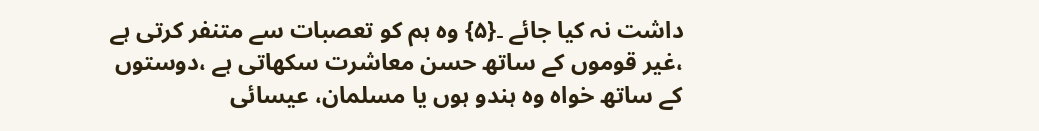داشت نہ کیا جائے ۔{۵} وہ ہم کو تعصبات سے متنفر کرتی ہے ،غیر قوموں کے ساتھ حسن معاشرت سکھاتی ہے ،دوستوں کے ساتھ خواہ وہ ہندو ہوں یا مسلمان، عیسائی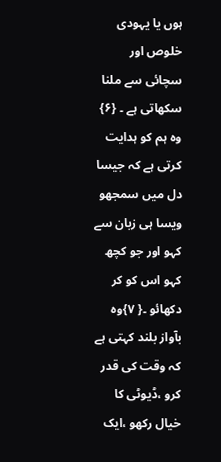ہوں یا یہودی خلوص اور سچائی سے ملنا سکھاتی ہے ۔ {۶} وہ ہم کو ہدایت کرتی ہے کہ جیسا دل میں سمجھو ویسا ہی زبان سے کہو اور جو کچھ کہو اس کو کر دکھائو ۔{ ۷}وہ بآواز بلند کہتی ہے کہ وقت کی قدر کرو ،ڈیوٹی کا خیال رکھو ،ایک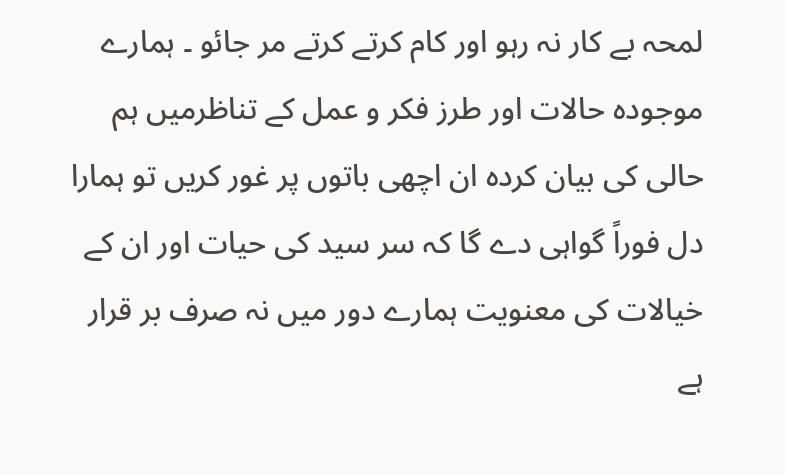لمحہ بے کار نہ رہو اور کام کرتے کرتے مر جائو ۔ ہمارے موجودہ حالات اور طرز فکر و عمل کے تناظرمیں ہم حالی کی بیان کردہ ان اچھی باتوں پر غور کریں تو ہمارا دل فوراً گواہی دے گا کہ سر سید کی حیات اور ان کے خیالات کی معنویت ہمارے دور میں نہ صرف بر قرار ہے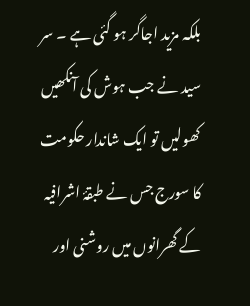بلکہ مزید اجاگر ہو گئی ہے ۔ سر سید نے جب ہوش کی آنکھیں کھولیں تو ایک شاندار حکومت کا سورج جس نے طبقۂ اشرافیہ کے گھرانوں میں روشنی اور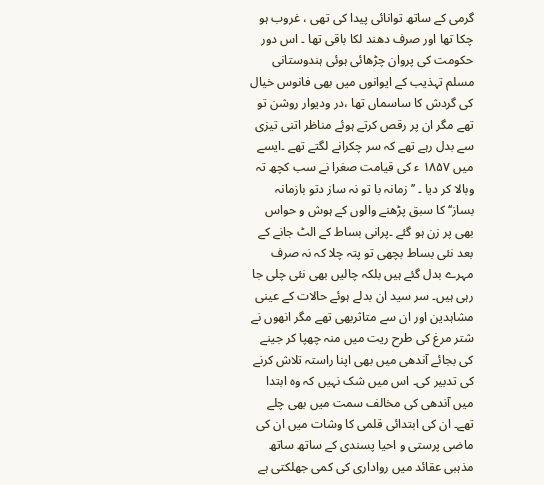گرمی کے ساتھ توانائی پیدا کی تھی ، غروب ہو چکا تھا اور صرف دھند لکا باقی تھا ۔ اس دور حکومت کی پروان چڑھائی ہوئی ہندوستانی مسلم تہذیب کے ایوانوں میں بھی فانوس خیال کی گردش کا ساسماں تھا ،در ودیوار روشن تو تھے مگر ان پر رقص کرتے ہوئے مناظر اتنی تیزی سے بدل رہے تھے کہ سر چکرانے لگتے تھے ۔ایسے میں ۱۸۵۷ ء کی قیامت صغرا نے سب کچھ تہ وبالا کر دیا ۔ ’’زمانہ با تو نہ ساز دتو بازمانہ بساز‘‘ کا سبق پڑھنے والوں کے ہوش و حواس بھی پر زن ہو گئے ۔پرانی بساط کے الٹ جانے کے بعد نئی بساط بچھی تو پتہ چلا کہ نہ صرف مہرے بدل گئے ہیں بلکہ چالیں بھی نئی چلی جا رہی ہیں۔ سر سید ان بدلے ہوئے حالات کے عینی مشاہدین اور ان سے متاثربھی تھے مگر انھوں نے شتر مرغ کی طرح ریت میں منہ چھپا کر جینے کی بجائے آندھی میں بھی اپنا راستہ تلاش کرنے کی تدبیر کی۔ اس میں شک نہیں کہ وہ ابتدا میں آندھی کی مخالف سمت میں بھی چلے تھے۔ ان کی ابتدائی قلمی کا وشات میں ان کی ماضی پرستی و احیا پسندی کے ساتھ ساتھ مذہبی عقائد میں رواداری کی کمی جھلکتی ہے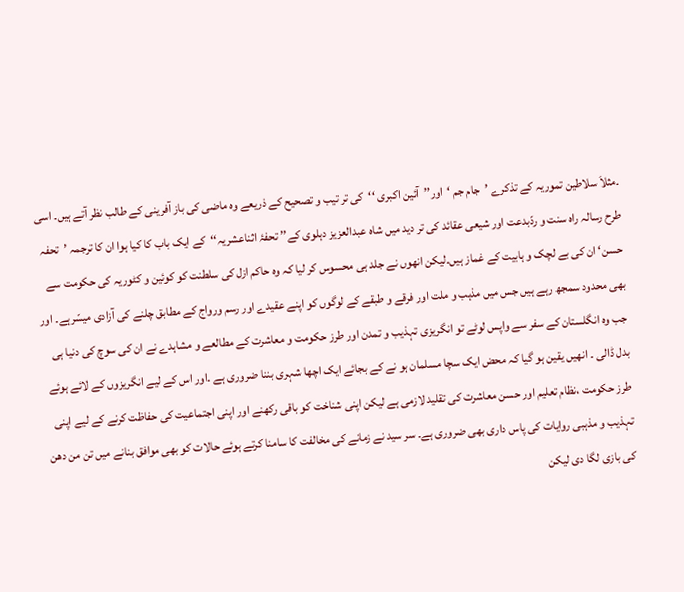۔مثلاَ سلاطین تموریہ کے تذکرے ’جام جم ‘اور’’آئین اکبری ‘‘کی تر تیب و تصحیح کے ذریعے وہ ماضی کی باز آفرینی کے طالب نظر آتے ہیں۔ اسی طرح رسالہ راہ سنت و ردّبدعت اور شیعی عقائد کی تر دید میں شاہ عبدالعزیز دہلوی کے’’ تحفۂ اثناعشریہ‘‘کے ایک باب کا کیا ہوا ان کا ترجمہ ’تحفہ حسن‘ ان کی بے لچک و ہابیت کے غماز ہیں۔لیکن انھوں نے جلد ہی محسوس کر لیا کہ وہ حاکم ازل کی سلطنت کو کوئین و کٹوریہ کی حکومت سے بھی محدود سمجھ رہے ہیں جس میں مذہب و ملت اور فرقے و طبقے کے لوگوں کو اپنے عقیدے اور رسم ورواج کے مطابق چلنے کی آزادی میسّرہے۔ اور جب وہ انگلستان کے سفر سے واپس لوٹے تو انگریزی تہذیب و تمدن اور طرز حکومت و معاشرت کے مطالعے و مشاہدے نے ان کی سوچ کی دنیا ہی بدل ڈالی ۔ انھیں یقین ہو گیا کہ محض ایک سچا مسلمان ہو نے کے بجائے ایک اچھا شہری بننا ضروری ہے ۔اور اس کے لیے انگریزوں کے لائے ہوئے طرز حکومت ،نظام تعلیم اور حسن معاشرت کی تقلید لازمی ہے لیکن اپنی شناخت کو باقی رکھنے اور اپنی اجتماعیت کی حفاظت کرنے کے لیے اپنی تہذیب و مذہبی روایات کی پاس داری بھی ضروری ہے۔ سر سید نے زمانے کی مخالفت کا سامنا کرتے ہوئے حالات کو بھی موافق بنانے میں تن من دھن کی بازی لگا دی لیکن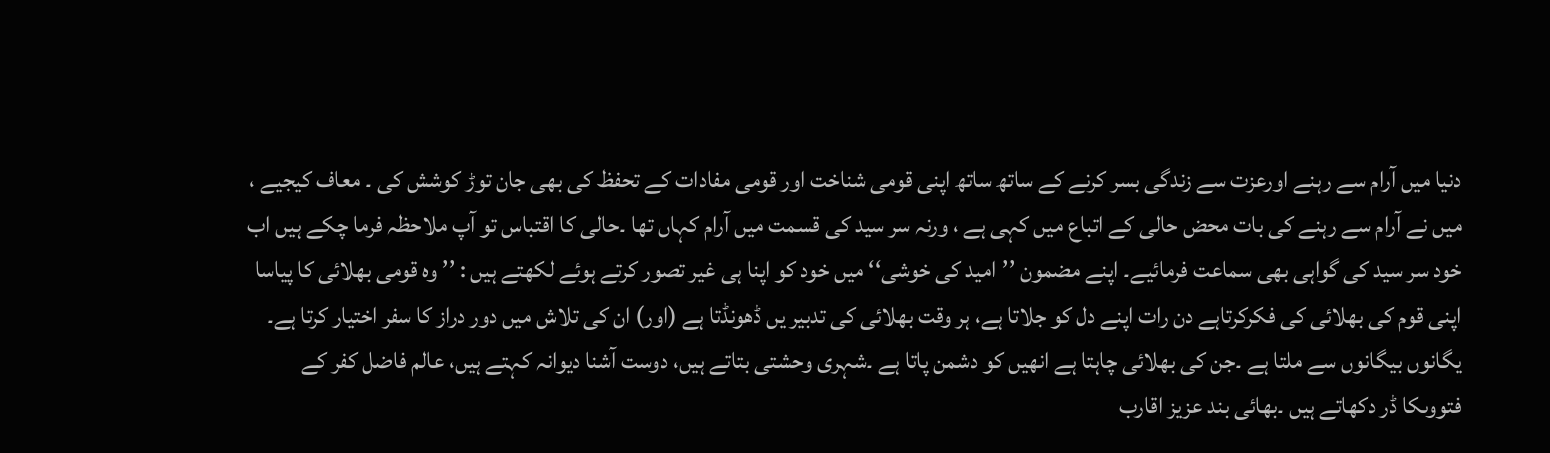دنیا میں آرام سے رہنے اورعزت سے زندگی بسر کرنے کے ساتھ ساتھ اپنی قومی شناخت اور قومی مفادات کے تحفظ کی بھی جان توڑ کوشش کی ۔ معاف کیجیے ، میں نے آرام سے رہنے کی بات محض حالی کے اتباع میں کہی ہے ، ورنہ سر سید کی قسمت میں آرام کہاں تھا ۔حالی کا اقتباس تو آپ ملاحظہ فرما چکے ہیں اب خود سر سید کی گواہی بھی سماعت فرمائیے۔ اپنے مضمون ’’امید کی خوشی‘‘ میں خود کو اپنا ہی غیر تصور کرتے ہوئے لکھتے ہیں : ’’ وہ قومی بھلائی کا پیاسا اپنی قوم کی بھلائی کی فکرکرتاہے دن رات اپنے دل کو جلاتا ہے، ہر وقت بھلائی کی تدبیر یں ڈھونڈتا ہے (اور) ان کی تلاش میں دور دراز کا سفر اختیار کرتا ہے۔ یگانوں بیگانوں سے ملتا ہے ۔جن کی بھلائی چاہتا ہے انھیں کو دشمن پاتا ہے ۔شہری وحشتی بتاتے ہیں، دوست آشنا دیوانہ کہتے ہیں، عالم فاضل کفر کے فتووںکا ڈر دکھاتے ہیں ۔بھائی بند عزیز اقارب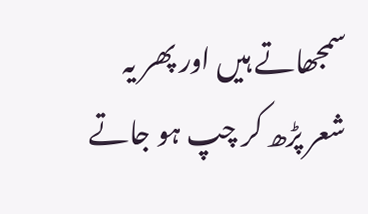سمجھاتے ہیں اور پھر یہ شعر پڑھ کر چپ ہو جاتے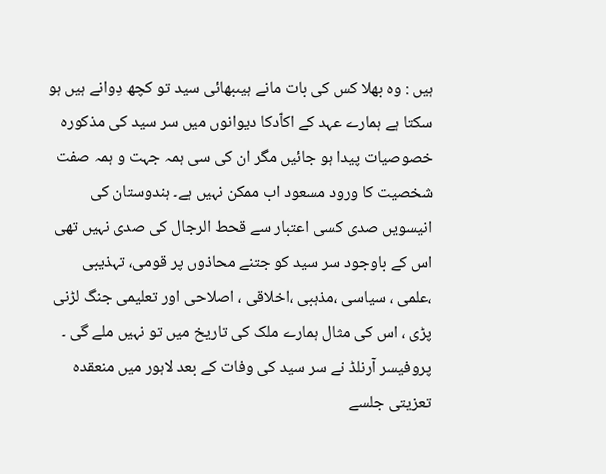ہیں : وہ بھلا کس کی بات مانے ہیںبھائی سید تو کچھ دِوانے ہیں ہو سکتا ہے ہمارے عہد کے اکاّدکا دیوانوں میں سر سید کی مذکورہ خصوصیات پیدا ہو جائیں مگر ان کی سی ہمہ جہت و ہمہ صفت شخصیت کا ورود مسعود اب ممکن نہیں ہے۔ ہندوستان کی انیسویں صدی کسی اعتبار سے قحط الرجال کی صدی نہیں تھی اس کے باوجود سر سید کو جتنے محاذوں پر قومی، تہذیبی ،علمی ، سیاسی ،مذہبی ،اخلاقی ، اصلاحی اور تعلیمی جنگ لڑنی پڑی ، اس کی مثال ہمارے ملک کی تاریخ میں تو نہیں ملے گی ۔ پروفیسر آرنلڈ نے سر سید کی وفات کے بعد لاہور میں منعقدہ تعزیتی جلسے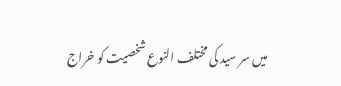میں سر سید کی مختلف النوع شخصیت کو خراج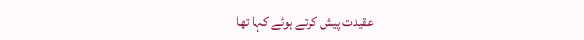عقیدت پیش کرتے ہوئے کہا تھا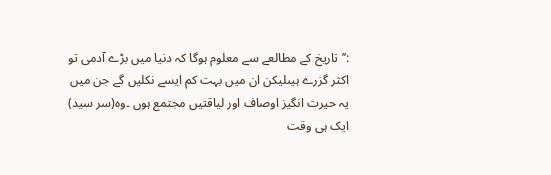:’’تاریخ کے مطالعے سے معلوم ہوگا کہ دنیا میں بڑے آدمی تو اکثر گزرے ہیںلیکن ان میں بہت کم ایسے نکلیں گے جن میں یہ حیرت انگیز اوصاف اور لیاقتیں مجتمع ہوں ۔وہ(سر سید) ایک ہی وقت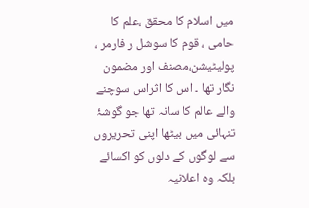میں اسلام کا محقق ،علم کا حامی ، قوم کا سوشل ر فارمر ، پولیٹیشن،مصنف اور مضمون نگار تھا ۔ اس کا اثراس سوچنے والے عالم کا سانہ تھا جو گوشۂ تنہائی میں بیٹھا اپنی تحریروں سے لوگوں کے دلوں کو اکسائے بلکہ وہ اعلانیہ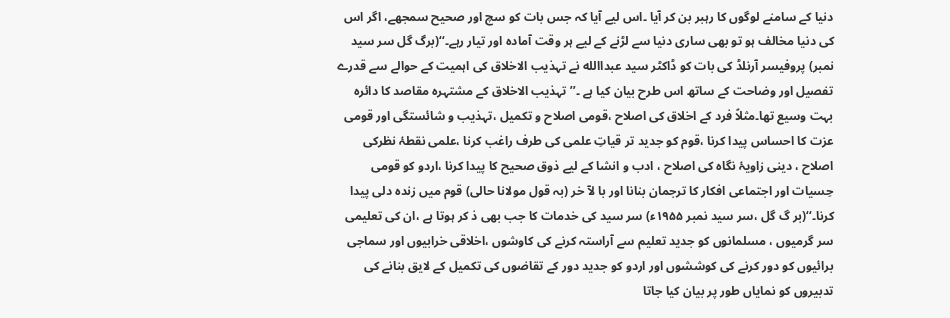دنیا کے سامنے لوگوں کا رہبر بن کر آیا ۔اس لیے آیا کہ جس بات کو سچ اور صحیح سمجھے، اگر اس کی دنیا مخالف ہو تو بھی ساری دنیا سے لڑنے کے لیے ہر وقت آمادہ اور تیار رہے۔‘‘(برگ گل سر سید نمبر) پروفیسر آرنلڈ کی بات کو ڈاکٹر سید عبداالله نے تہذیب الاخلاق کی اہمیت کے حوالے سے قدرے تفصیل اور وضاحت کے ساتھ اس طرح بیان کیا ہے ۔’’ تہذیب الاخلاق کے مشتہرہ مقاصد کا دائرہ بہت وسیع تھا۔مثلاً فرد کے اخلاق کی اصلاح ،قومی اصلاح و تکمیل ،تہذیب و شائستگی اور قومی عزت کا احساس پیدا کرنا ،قوم کو جدید تر قیاتِ علمی کی طرف راغب کرنا ،علمی نقطۂ نظرکی اصلاح ، دینی زاویۂ نگاہ کی اصلاح ، ادب و انشا کے لیے ذوق صحیح کا پیدا کرنا ،اردو کو قومی حِسیات اور اجتماعی افکار کا ترجمان بنانا اور با لآ خر (بہ قول مولانا حالی) قوم میں زندہ دلی پیدا کرنا۔‘‘(بر گ گل ،سر سید نمبر ۱۹۵۵ء) سر سید کی خدمات کا جب بھی ذ کر ہوتا ہے ،ان کی تعلیمی سر گرمیوں ، مسلمانوں کو جدید تعلیم سے آراستہ کرنے کی کاوشوں ،اخلاقی خرابیوں اور سماجی برائیوں کو دور کرنے کی کوششوں اور اردو کو جدید دور کے تقاضوں کی تکمیل کے لایق بنانے کی تدبیروں کو نمایاں طور پر بیان کیا جاتا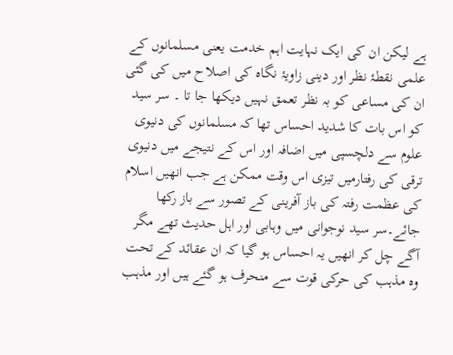ہے لیکن ان کی ایک نہایت اہم خدمت یعنی مسلمانوں کے علمی نقطۂ نظر اور دینی زاویۂ نگاہ کی اصلاح میں کی گئی ان کی مساعی کو بہ نظر تعمق نہیں دیکھا جا تا ۔ سر سید کو اس بات کا شدید احساس تھا کہ مسلمانوں کی دنیوی علوم سے دلچسپی میں اضافہ اور اس کے نتیجے میں دنیوی ترقی کی رفتارمیں تیزی اس وقت ممکن ہے جب انھیں اسلام کی عظمت رفتہ کی باز آفرینی کے تصور سے باز رکھا جائے۔سر سید نوجوانی میں وہابی اور اہل حدیث تھے مگر آگے چل کر انھیں یہ احساس ہو گیا کہ ان عقائد کے تحت وہ مذہب کی حرکی قوت سے منحرف ہو گئے ہیں اور مذہب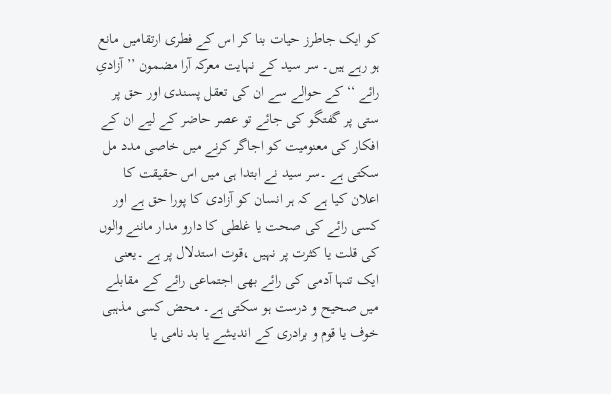کو ایک جاطرز حیات بنا کر اس کے فطری ارتقامیں مانع ہو رہے ہیں۔ سر سید کے نہایت معرکہ آرا مضمون ’’آزادیِ رائے ‘‘کے حوالے سے ان کی تعقل پسندی اور حق پر ستی پر گفتگو کی جائے تو عصر حاضر کے لیے ان کے افکار کی معنومیت کو اجاگر کرنے میں خاصی مدد مل سکتی ہے ۔سر سید نے ابتدا ہی میں اس حقیقت کا اعلان کیا ہے کہ ہر انسان کو آزادی کا پورا حق ہے اور کسی رائے کی صحت یا غلطی کا دارو مدار ماننے والوں کی قلت یا کثرت پر نہیں ،قوت استدلال پر ہے ۔یعنی ایک تنہا آدمی کی رائے بھی اجتماعی رائے کے مقابلے میں صحیح و درست ہو سکتی ہے۔ محض کسی مذہبی خوف یا قوم و برادری کے اندیشے یا بد نامی یا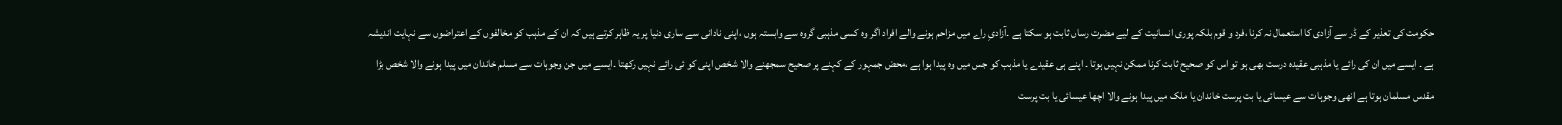حکومت کی تعذیر کے ڈر سے آزادی کا استعمال نہ کرنا ،فرد و قوم بلکہ پوری انسانیت کے لیے مضرت رساں ثابت ہو سکتا ہے ۔آزادیِ راے میں مزاحم ہونے والے افراد اگر وہ کسی مذہبی گروہ سے وابستہ ہوں ،اپنی نادانی سے ساری دنیا پر یہ ظاہر کرتے ہیں کہ ان کے مذہب کو مخالفوں کے اعتراضوں سے نہایت اندیشہ ہے ۔ ایسے میں ان کی رائے یا مذہبی عقیدہ درست بھی ہو تو اس کو صحیح ثابت کرنا ممکن نہیں ہوتا ۔ اپنے ہی عقیدے یا مذہب کو جس میں وہ پیدا ہوا ہے ،محض جمہور کے کہنے پر صحیح سمجھنے والا شخص اپنی کو ئی رائے نہیں رکھتا ۔ایسے میں جن وجوہات سے مسلم خاندان میں پیدا ہونے والا شخص بڑا مقدس مسلمان ہوتا ہے انھی وجوہات سے عیسائی یا بت پرست خاندان یا ملک میں پیدا ہونے والا اچھا عیسائی یا بت پرست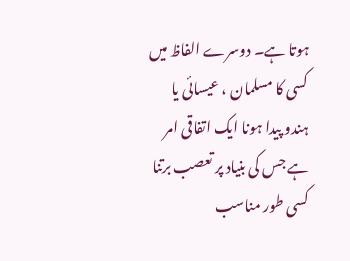ہوتا ہے۔ دوسرے الفاظ میں کسی کا مسلمان ، عیسائی یا ہندو پیدا ہونا ایک اتفاقی امر ہے جس کی بنیاد پر تعصب برتنا کسی طور مناسب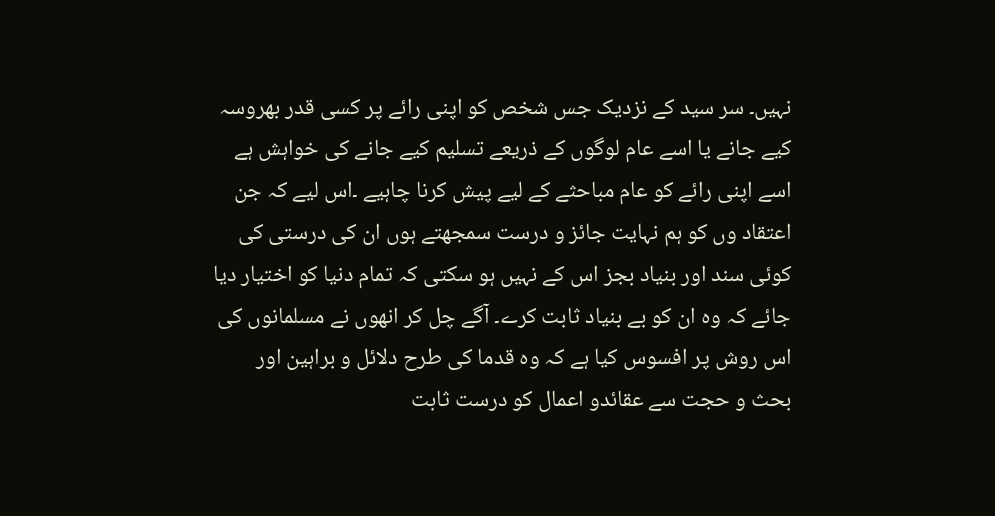نہیں۔ سر سید کے نزدیک جس شخص کو اپنی رائے پر کسی قدر بھروسہ کیے جانے یا اسے عام لوگوں کے ذریعے تسلیم کیے جانے کی خواہش ہے اسے اپنی رائے کو عام مباحثے کے لیے پیش کرنا چاہیے ۔اس لیے کہ جن اعتقاد وں کو ہم نہایت جائز و درست سمجھتے ہوں ان کی درستی کی کوئی سند اور بنیاد بجز اس کے نہیں ہو سکتی کہ تمام دنیا کو اختیار دیا جائے کہ وہ ان کو بے بنیاد ثابت کرے۔ آگے چل کر انھوں نے مسلمانوں کی اس روش پر افسوس کیا ہے کہ وہ قدما کی طرح دلائل و براہین اور بحث و حجت سے عقائدو اعمال کو درست ثابت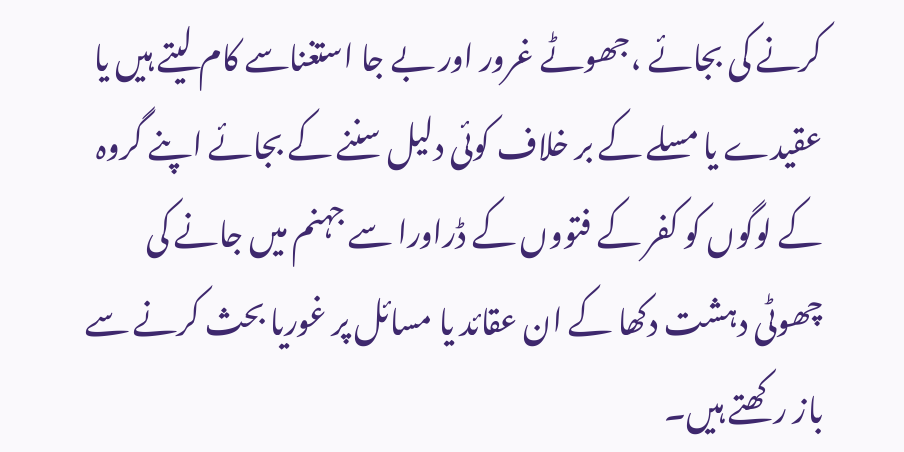کرنے کی بجائے ،جھوٹے غرور اور بے جا استغناسے کام لیتے ہیں یا عقیدے یا مسلے کے بر خلاف کوئی دلیل سننے کے بجائے اپنے گروہ کے لوگوں کو کفر کے فتووں کے ڈراورا سے جہنم میں جانے کی چھوٹی دہشت دکھا کے ان عقائد یا مسائل پر غوریا بحث کرنے سے باز رکھتے ہیں۔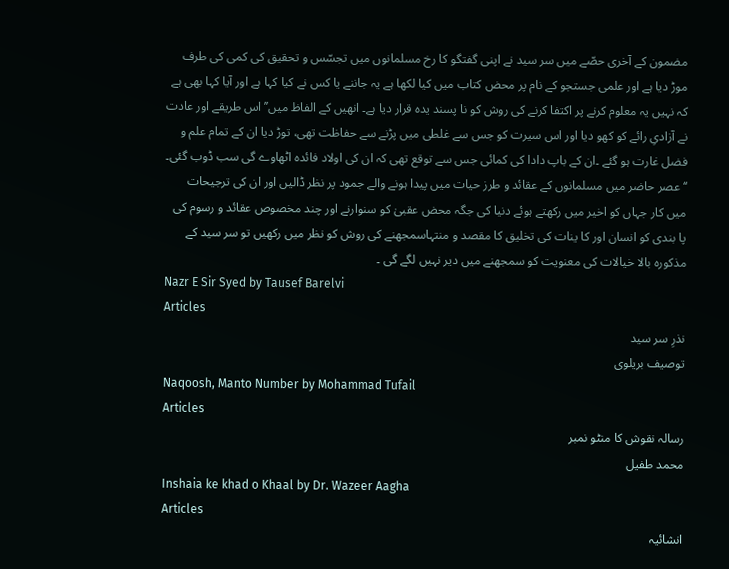مضمون کے آخری حصّے میں سر سید نے اپنی گفتگو کا رخ مسلمانوں میں تجسّس و تحقیق کی کمی کی طرف موڑ دیا ہے اور علمی جستجو کے نام پر محض کتاب میں کیا لکھا ہے یہ جاننے یا کس نے کیا کہا ہے اور آیا کہا بھی ہے کہ نہیں یہ معلوم کرنے پر اکتفا کرنے کی روش کو نا پسند یدہ قرار دیا ہے۔ انھیں کے الفاظ میں’’ اس طریقے اور عادت نے آزادیِ رائے کو کھو دیا اور اس سیرت کو جس سے غلطی میں پڑنے سے حفاظت تھی، توڑ دیا ان کے تمام علم و فضل غارت ہو گئے ۔ان کے باپ دادا کی کمائی جس سے توقع تھی کہ ان کی اولاد فائدہ اٹھاوے گی سب ڈوب گئی۔ ‘‘ عصر حاضر میں مسلمانوں کے عقائد و طرز حیات میں پیدا ہونے والے جمود پر نظر ڈالیں اور ان کی ترجیحات میں کار جہاں کو اخیر میں رکھتے ہوئے دنیا کی جگہ محض عقبیٰ کو سنوارنے اور چند مخصوص عقائد و رسوم کی پا بندی کو انسان اور کا ینات کی تخلیق کا مقصد و منتہاسمجھنے کی روش کو نظر میں رکھیں تو سر سید کے مذکورہ بالا خیالات کی معنویت کو سمجھنے میں دیر نہیں لگے گی ۔
Nazr E Sir Syed by Tausef Barelvi
Articles
نذرِ سر سید
توصیف بریلوی
Naqoosh, Manto Number by Mohammad Tufail
Articles
رسالہ نقوش کا منٹو نمبر
محمد طفیل
Inshaia ke khad o Khaal by Dr. Wazeer Aagha
Articles
انشائیہ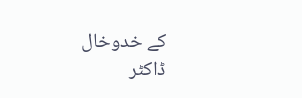کے خدوخال
ڈاکٹر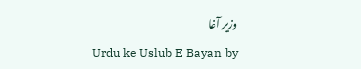وزیر آغا
Urdu ke Uslub E Bayan by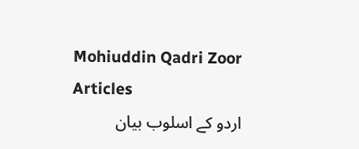Mohiuddin Qadri Zoor
Articles
اردو کے اسلوب بیان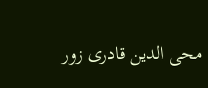محی الدین قادری زور